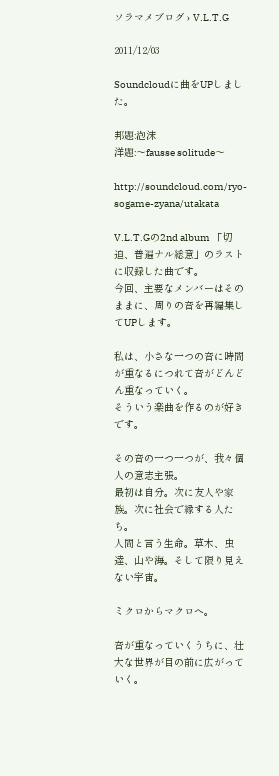ソラマメブログ › V.L.T.G

2011/12/03

Soundcloudに曲をUPしました。

邦題:泡沫
洋題:〜fausse solitude〜

http://soundcloud.com/ryo-sogame-zyana/utakata

V.L.T.Gの2nd album 「切迫、普遍ナル総意」のラストに収録した曲です。
今回、主要なメンバーはそのままに、周りの音を再編集してUPします。

私は、小さな一つの音に時間が重なるにつれて音がどんどん重なっていく。
そういう楽曲を作るのが好きです。

その音の一つ一つが、我々個人の意志主張。
最初は自分。次に友人や家族。次に社会で縁する人たち。
人間と言う生命。草木、虫達、山や海。そして限り見えない宇宙。

ミクロからマクロへ。

音が重なっていくうちに、壮大な世界が目の前に広がっていく。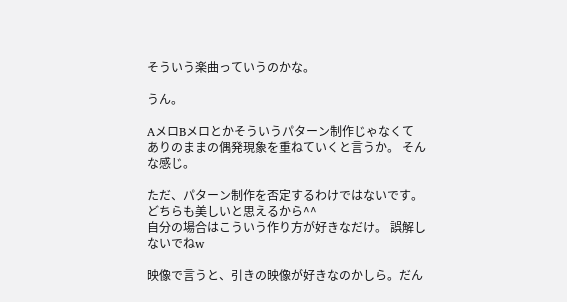そういう楽曲っていうのかな。

うん。

AメロBメロとかそういうパターン制作じゃなくて
ありのままの偶発現象を重ねていくと言うか。 そんな感じ。

ただ、パターン制作を否定するわけではないです。どちらも美しいと思えるから^^
自分の場合はこういう作り方が好きなだけ。 誤解しないでねw

映像で言うと、引きの映像が好きなのかしら。だん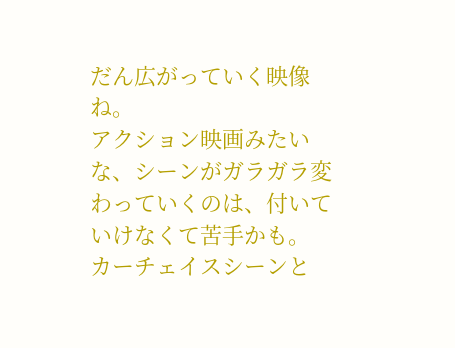だん広がっていく映像ね。
アクション映画みたいな、シーンがガラガラ変わっていくのは、付いていけなくて苦手かも。
カーチェイスシーンと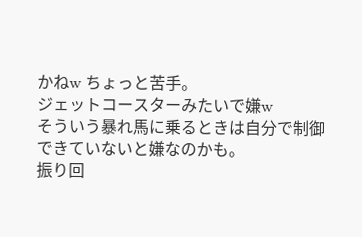かねw ちょっと苦手。
ジェットコースターみたいで嫌w
そういう暴れ馬に乗るときは自分で制御できていないと嫌なのかも。
振り回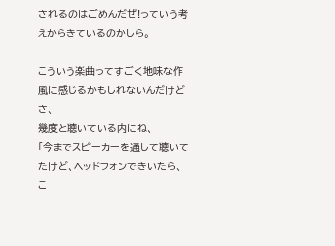されるのはごめんだぜ!っていう考えからきているのかしら。

こういう楽曲ってすごく地味な作風に感じるかもしれないんだけどさ、
幾度と聴いている内にね、
「今までスピーカーを通して聴いてたけど、ヘッドフォンできいたら、こ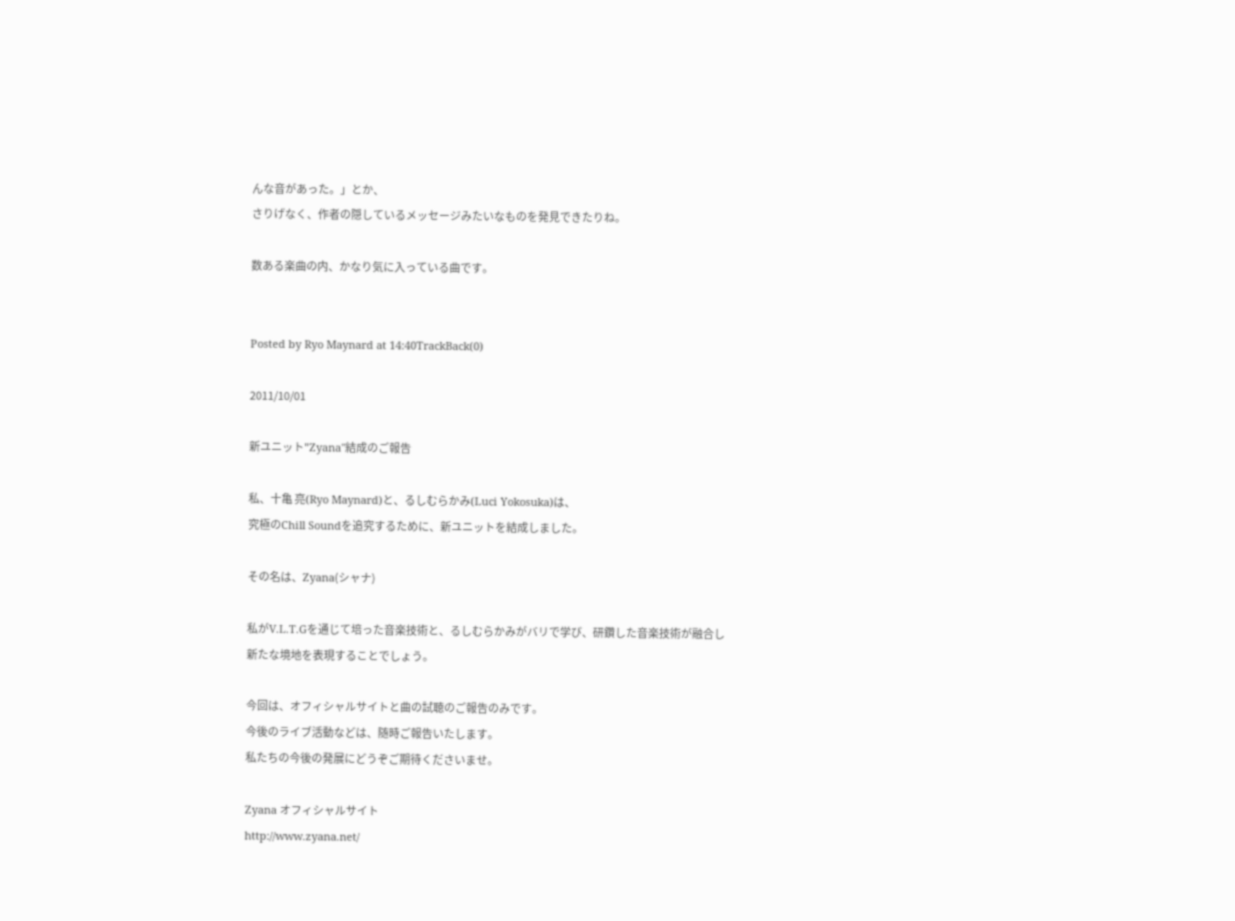んな音があった。」とか、
さりげなく、作者の隠しているメッセージみたいなものを発見できたりね。

数ある楽曲の内、かなり気に入っている曲です。


Posted by Ryo Maynard at 14:40TrackBack(0)

2011/10/01

新ユニット"Zyana"結成のご報告

私、十亀 亮(Ryo Maynard)と、るしむらかみ(Luci Yokosuka)は、
究極のChill Soundを追究するために、新ユニットを結成しました。

その名は、Zyana(シャナ)

私がV.L.T.Gを通じて培った音楽技術と、るしむらかみがバリで学び、研鑽した音楽技術が融合し
新たな境地を表現することでしょう。

今回は、オフィシャルサイトと曲の試聴のご報告のみです。
今後のライブ活動などは、随時ご報告いたします。
私たちの今後の発展にどうぞご期待くださいませ。

Zyana オフィシャルサイト
http://www.zyana.net/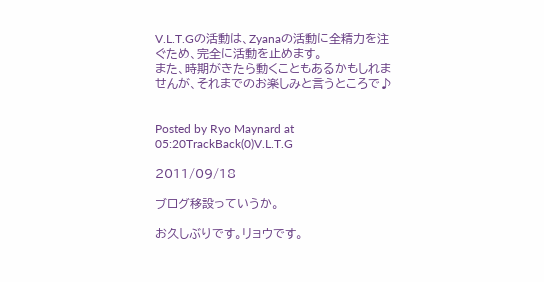V.L.T.Gの活動は、Zyanaの活動に全精力を注ぐため、完全に活動を止めます。
また、時期がきたら動くこともあるかもしれませんが、それまでのお楽しみと言うところで♪


Posted by Ryo Maynard at 05:20TrackBack(0)V.L.T.G

2011/09/18

ブログ移設っていうか。

お久しぶりです。リョウです。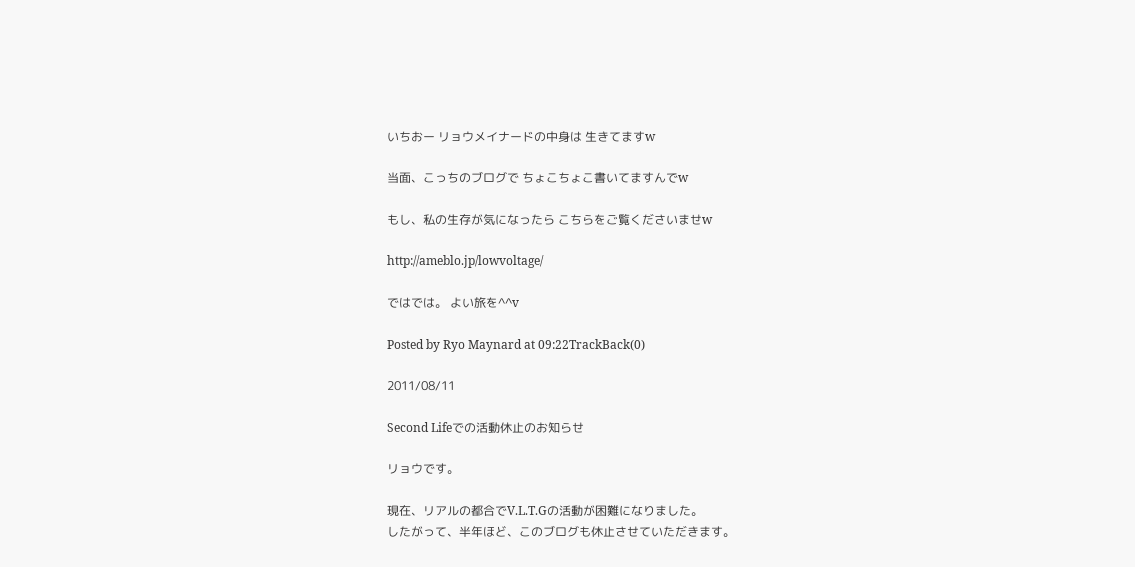いちおー リョウメイナードの中身は 生きてますw

当面、こっちのブログで ちょこちょこ書いてますんでw

もし、私の生存が気になったら こちらをご覧くださいませw

http://ameblo.jp/lowvoltage/

ではでは。 よい旅を^^v

Posted by Ryo Maynard at 09:22TrackBack(0)

2011/08/11

Second Lifeでの活動休止のお知らせ

リョウです。

現在、リアルの都合でV.L.T.Gの活動が困難になりました。
したがって、半年ほど、このブログも休止させていただきます。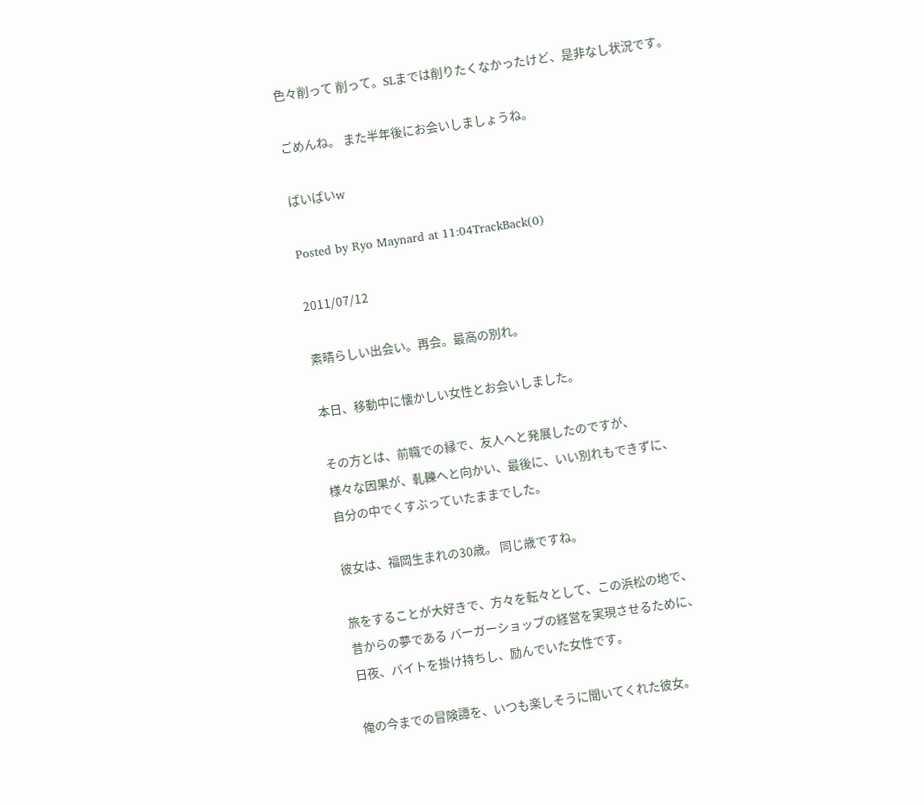色々削って 削って。SLまでは削りたくなかったけど、是非なし状況です。

ごめんね。 また半年後にお会いしましょうね。

ばいばいw

Posted by Ryo Maynard at 11:04TrackBack(0)

2011/07/12

素晴らしい出会い。再会。最高の別れ。

本日、移動中に懐かしい女性とお会いしました。

その方とは、前職での縁で、友人へと発展したのですが、
様々な因果が、軋轢へと向かい、最後に、いい別れもできずに、
自分の中でくすぶっていたままでした。

彼女は、福岡生まれの30歳。 同じ歳ですね。

旅をすることが大好きで、方々を転々として、この浜松の地で、
昔からの夢である バーガーショップの経営を実現させるために、
日夜、バイトを掛け持ちし、励んでいた女性です。

俺の今までの冒険譚を、いつも楽しそうに聞いてくれた彼女。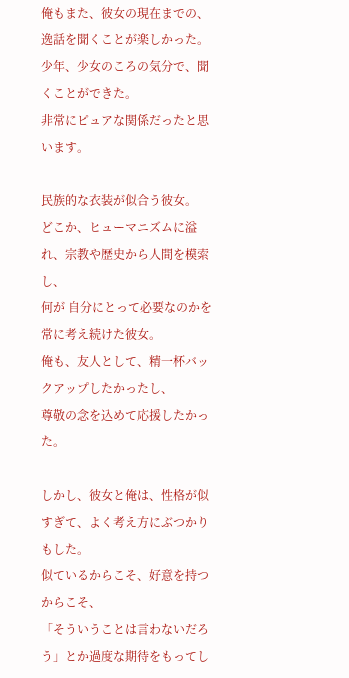俺もまた、彼女の現在までの、逸話を聞くことが楽しかった。
少年、少女のころの気分で、聞くことができた。
非常にピュアな関係だったと思います。

民族的な衣装が似合う彼女。
どこか、ヒューマニズムに溢れ、宗教や歴史から人間を模索し、
何が 自分にとって必要なのかを 常に考え続けた彼女。
俺も、友人として、精一杯バックアップしたかったし、
尊敬の念を込めて応援したかった。

しかし、彼女と俺は、性格が似すぎて、よく考え方にぶつかりもした。
似ているからこそ、好意を持つからこそ、
「そういうことは言わないだろう」とか過度な期待をもってし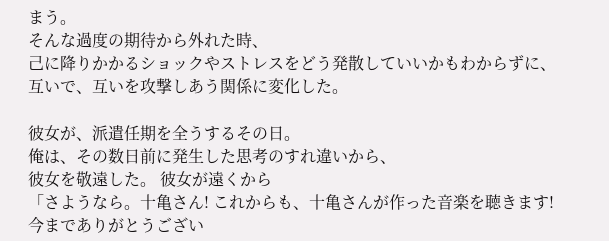まう。
そんな過度の期待から外れた時、
己に降りかかるショックやストレスをどう発散していいかもわからずに、
互いで、互いを攻撃しあう関係に変化した。

彼女が、派遣任期を全うするその日。
俺は、その数日前に発生した思考のすれ違いから、
彼女を敬遠した。 彼女が遠くから
「さようなら。十亀さん! これからも、十亀さんが作った音楽を聴きます!今までありがとうござい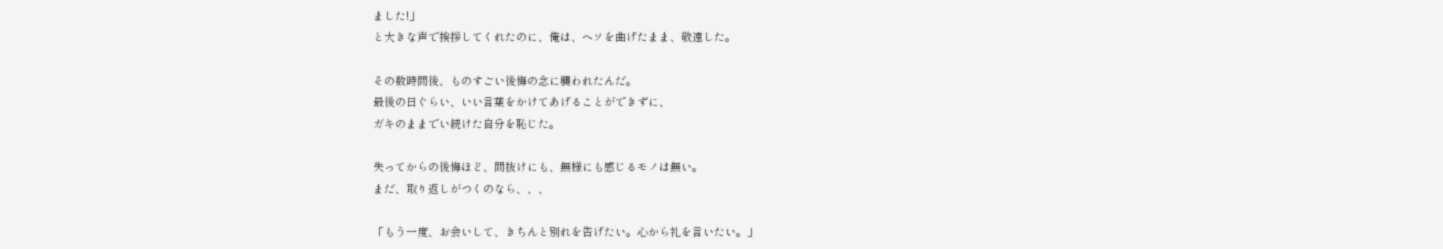ました!」
と大きな声で挨拶してくれたのに、俺は、ヘソを曲げたまま、敬遠した。

その数時間後、ものすごい後悔の念に襲われたんだ。
最後の日ぐらい、いい言葉をかけてあげることができずに、
ガキのままでい続けた自分を恥じた。

失ってからの後悔ほど、間抜けにも、無様にも感じるモノは無い。
まだ、取り返しがつくのなら、、、

「もう一度、お会いして、きちんと別れを告げたい。心から礼を言いたい。」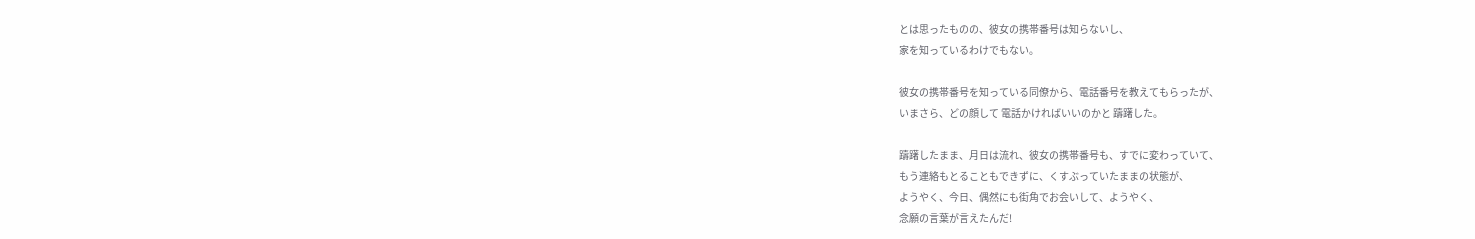とは思ったものの、彼女の携帯番号は知らないし、
家を知っているわけでもない。

彼女の携帯番号を知っている同僚から、電話番号を教えてもらったが、
いまさら、どの顔して 電話かければいいのかと 躊躇した。

躊躇したまま、月日は流れ、彼女の携帯番号も、すでに変わっていて、
もう連絡もとることもできずに、くすぶっていたままの状態が、
ようやく、今日、偶然にも街角でお会いして、ようやく、
念願の言葉が言えたんだ!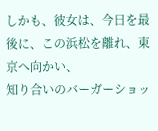しかも、彼女は、今日を最後に、この浜松を離れ、東京へ向かい、
知り合いのバーガーショッ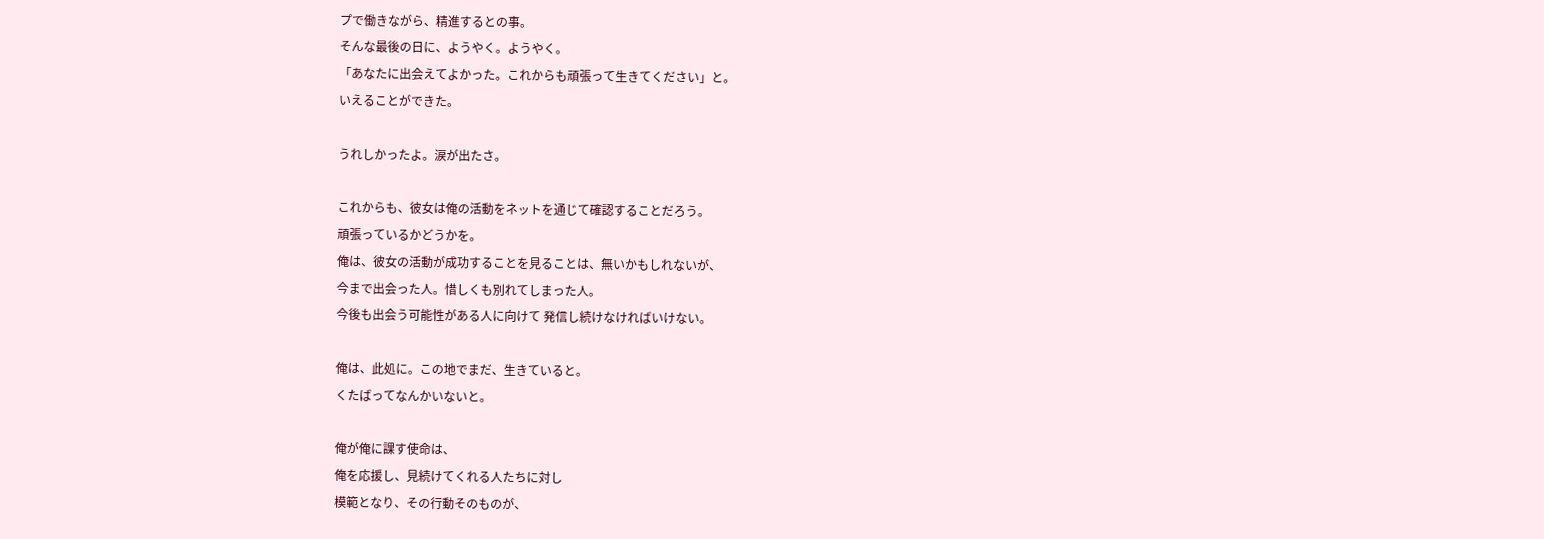プで働きながら、精進するとの事。
そんな最後の日に、ようやく。ようやく。
「あなたに出会えてよかった。これからも頑張って生きてください」と。
いえることができた。

うれしかったよ。涙が出たさ。

これからも、彼女は俺の活動をネットを通じて確認することだろう。
頑張っているかどうかを。
俺は、彼女の活動が成功することを見ることは、無いかもしれないが、
今まで出会った人。惜しくも別れてしまった人。
今後も出会う可能性がある人に向けて 発信し続けなければいけない。

俺は、此処に。この地でまだ、生きていると。
くたばってなんかいないと。

俺が俺に課す使命は、
俺を応援し、見続けてくれる人たちに対し
模範となり、その行動そのものが、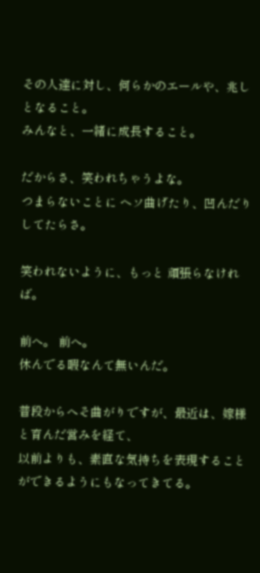その人達に対し、何らかのエールや、兆しとなること。
みんなと、一緒に成長すること。

だからさ、笑われちゃうよな。
つまらないことに ヘソ曲げたり、凹んだりしてたらさ。

笑われないように、もっと 頑張らなければ。

前へ。 前へ。
休んでる暇なんて無いんだ。

普段からへそ曲がりですが、最近は、嫁様と育んだ営みを経て、
以前よりも、素直な気持ちを表現することができるようにもなってきてる。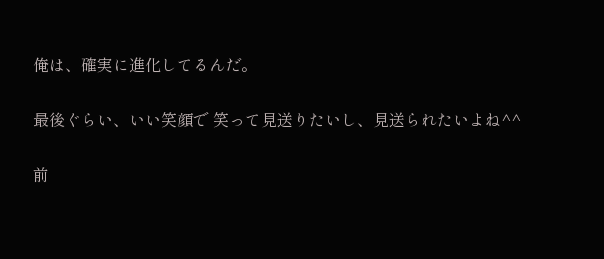俺は、確実に進化してるんだ。

最後ぐらい、いい笑顔で 笑って見送りたいし、見送られたいよね^^

前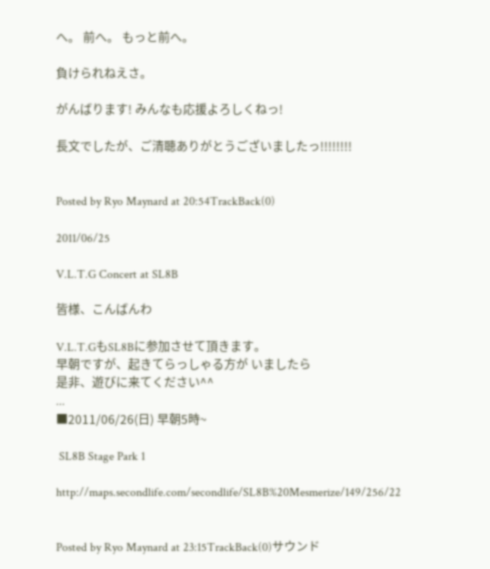へ。 前へ。 もっと前へ。

負けられねえさ。

がんばります! みんなも応援よろしくねっ!

長文でしたが、ご清聴ありがとうございましたっ!!!!!!!!


Posted by Ryo Maynard at 20:54TrackBack(0)

2011/06/25

V.L.T.G Concert at SL8B

皆様、こんばんわ

V.L.T.GもSL8Bに参加させて頂きます。
早朝ですが、起きてらっしゃる方が いましたら
是非、遊びに来てください^^
...
■2011/06/26(日) 早朝5時~

 SL8B Stage Park 1

http://maps.secondlife.com/secondlife/SL8B%20Mesmerize/149/256/22


Posted by Ryo Maynard at 23:15TrackBack(0)サウンド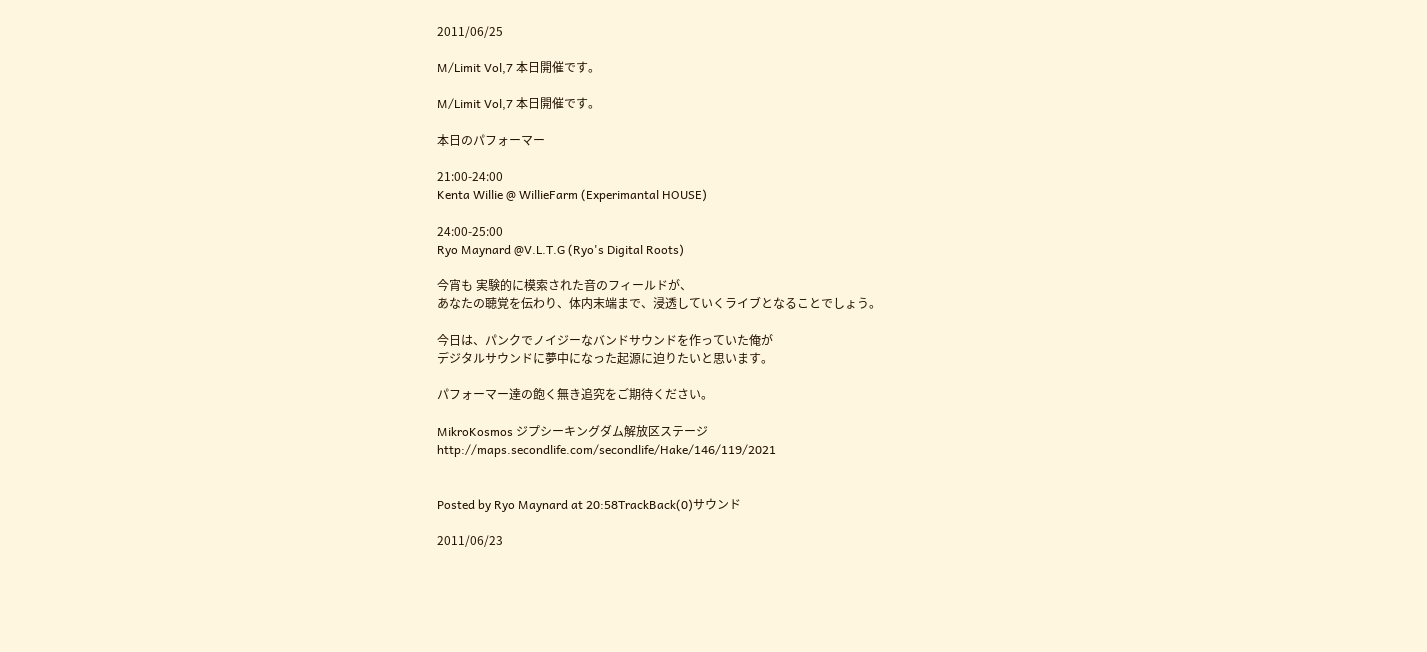2011/06/25

M/Limit Vol,7 本日開催です。

M/Limit Vol,7 本日開催です。

本日のパフォーマー

21:00-24:00
Kenta Willie @ WillieFarm (Experimantal HOUSE)

24:00-25:00
Ryo Maynard @V.L.T.G (Ryo's Digital Roots)

今宵も 実験的に模索された音のフィールドが、
あなたの聴覚を伝わり、体内末端まで、浸透していくライブとなることでしょう。

今日は、パンクでノイジーなバンドサウンドを作っていた俺が
デジタルサウンドに夢中になった起源に迫りたいと思います。

パフォーマー達の飽く無き追究をご期待ください。

MikroKosmos ジプシーキングダム解放区ステージ
http://maps.secondlife.com/secondlife/Hake/146/119/2021


Posted by Ryo Maynard at 20:58TrackBack(0)サウンド

2011/06/23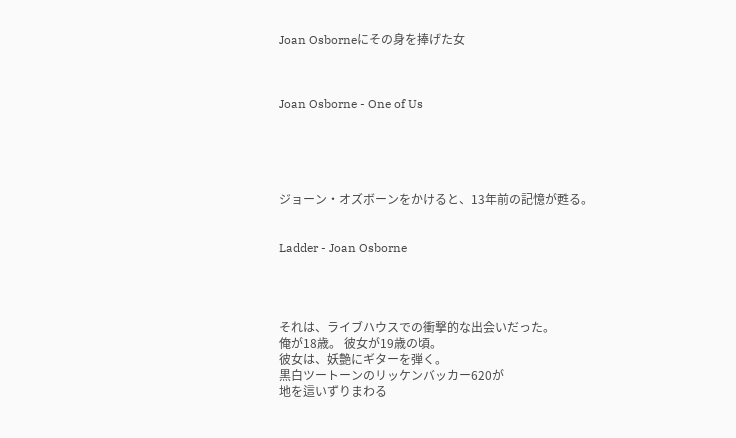Joan Osborneにその身を捧げた女



Joan Osborne - One of Us





ジョーン・オズボーンをかけると、13年前の記憶が甦る。


Ladder - Joan Osborne




それは、ライブハウスでの衝撃的な出会いだった。
俺が18歳。 彼女が19歳の頃。
彼女は、妖艶にギターを弾く。
黒白ツートーンのリッケンバッカー620が
地を這いずりまわる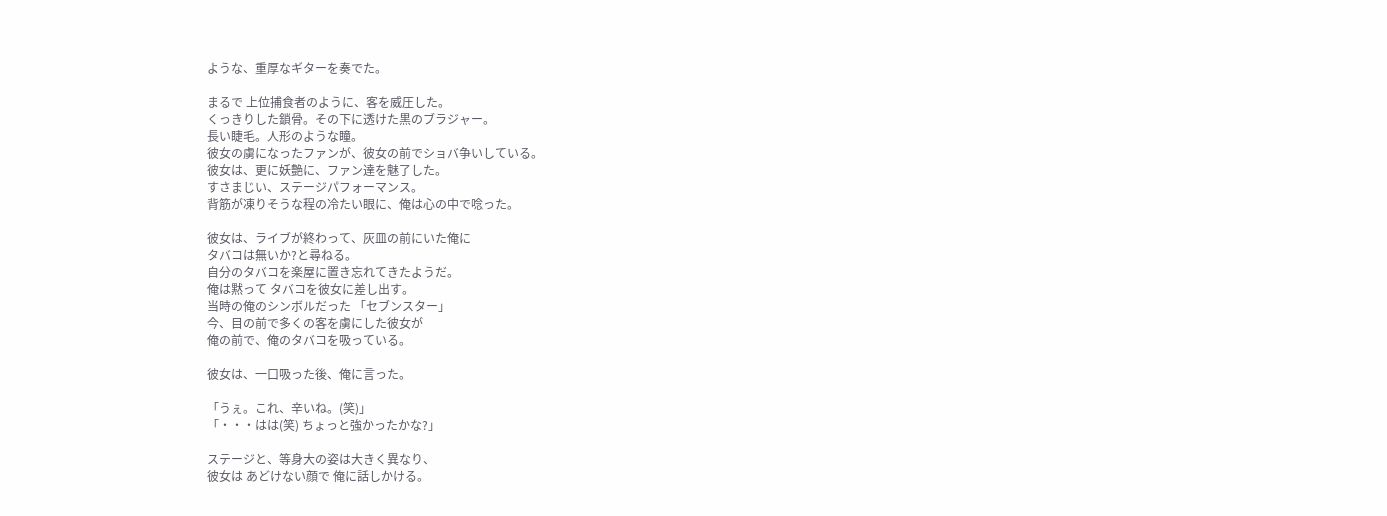ような、重厚なギターを奏でた。

まるで 上位捕食者のように、客を威圧した。
くっきりした鎖骨。その下に透けた黒のブラジャー。
長い睫毛。人形のような瞳。
彼女の虜になったファンが、彼女の前でショバ争いしている。
彼女は、更に妖艶に、ファン達を魅了した。
すさまじい、ステージパフォーマンス。
背筋が凍りそうな程の冷たい眼に、俺は心の中で唸った。

彼女は、ライブが終わって、灰皿の前にいた俺に
タバコは無いか?と尋ねる。
自分のタバコを楽屋に置き忘れてきたようだ。
俺は黙って タバコを彼女に差し出す。
当時の俺のシンボルだった 「セブンスター」
今、目の前で多くの客を虜にした彼女が
俺の前で、俺のタバコを吸っている。

彼女は、一口吸った後、俺に言った。

「うぇ。これ、辛いね。(笑)」
「・・・はは(笑) ちょっと強かったかな?」

ステージと、等身大の姿は大きく異なり、
彼女は あどけない顔で 俺に話しかける。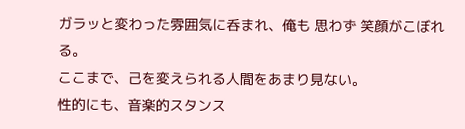ガラッと変わった雰囲気に呑まれ、俺も 思わず 笑顔がこぼれる。
ここまで、己を変えられる人間をあまり見ない。
性的にも、音楽的スタンス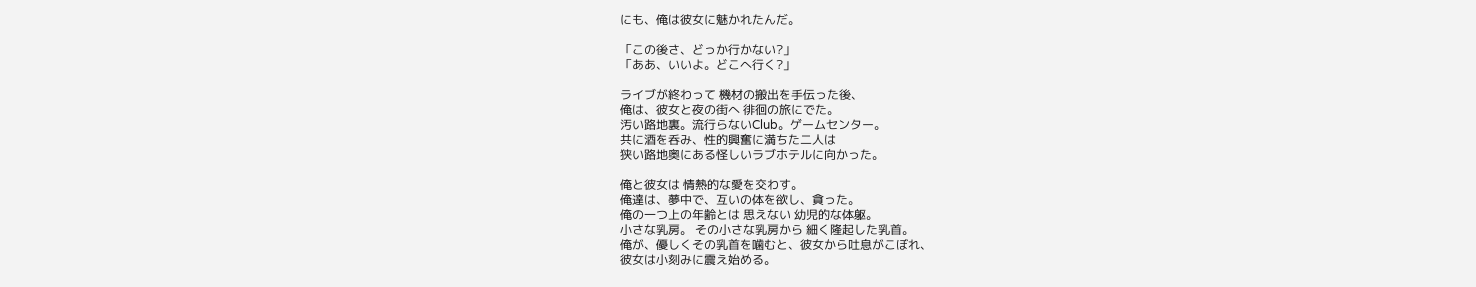にも、俺は彼女に魅かれたんだ。

「この後さ、どっか行かない?」
「ああ、いいよ。どこへ行く?」

ライブが終わって 機材の搬出を手伝った後、
俺は、彼女と夜の街へ 徘徊の旅にでた。
汚い路地裏。流行らないClub。ゲームセンター。
共に酒を呑み、性的興奮に満ちた二人は
狭い路地奥にある怪しいラブホテルに向かった。

俺と彼女は 情熱的な愛を交わす。
俺達は、夢中で、互いの体を欲し、貪った。
俺の一つ上の年齢とは 思えない 幼児的な体躯。
小さな乳房。 その小さな乳房から 細く隆起した乳首。
俺が、優しくその乳首を噛むと、彼女から吐息がこぼれ、
彼女は小刻みに震え始める。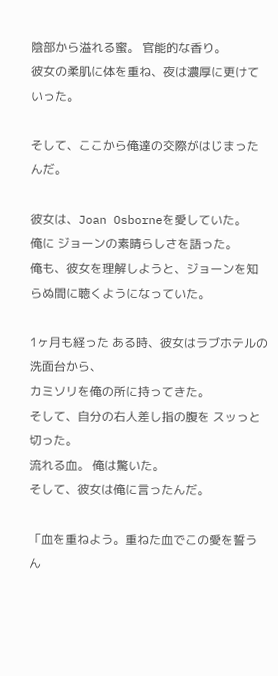陰部から溢れる蜜。 官能的な香り。
彼女の柔肌に体を重ね、夜は濃厚に更けていった。

そして、ここから俺達の交際がはじまったんだ。

彼女は、Joan Osborneを愛していた。
俺に ジョーンの素晴らしさを語った。
俺も、彼女を理解しようと、ジョーンを知らぬ間に聴くようになっていた。

1ヶ月も経った ある時、彼女はラブホテルの洗面台から、
カミソリを俺の所に持ってきた。
そして、自分の右人差し指の腹を スッっと切った。
流れる血。 俺は驚いた。
そして、彼女は俺に言ったんだ。

「血を重ねよう。重ねた血でこの愛を誓うん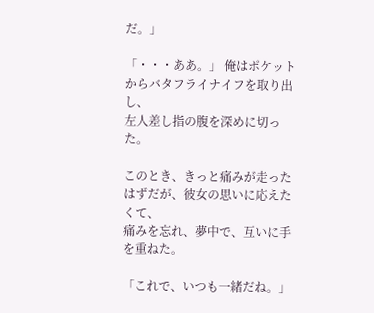だ。」

「・・・ああ。」 俺はポケットからバタフライナイフを取り出し、
左人差し指の腹を深めに切った。

このとき、きっと痛みが走ったはずだが、彼女の思いに応えたくて、
痛みを忘れ、夢中で、互いに手を重ねた。

「これで、いつも一緒だね。」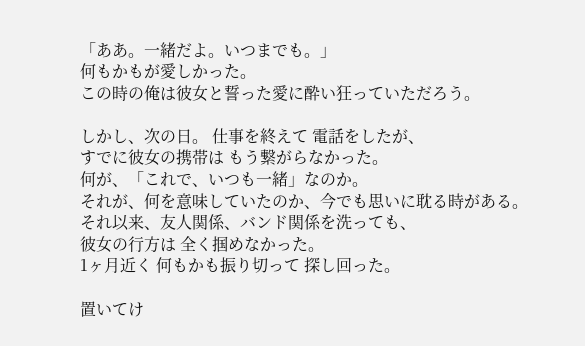「ああ。一緒だよ。いつまでも。」
何もかもが愛しかった。
この時の俺は彼女と誓った愛に酔い狂っていただろう。

しかし、次の日。 仕事を終えて 電話をしたが、
すでに彼女の携帯は もう繋がらなかった。
何が、「これで、いつも一緒」なのか。
それが、何を意味していたのか、今でも思いに耽る時がある。
それ以来、友人関係、バンド関係を洗っても、
彼女の行方は 全く掴めなかった。
1ヶ月近く 何もかも振り切って 探し回った。

置いてけ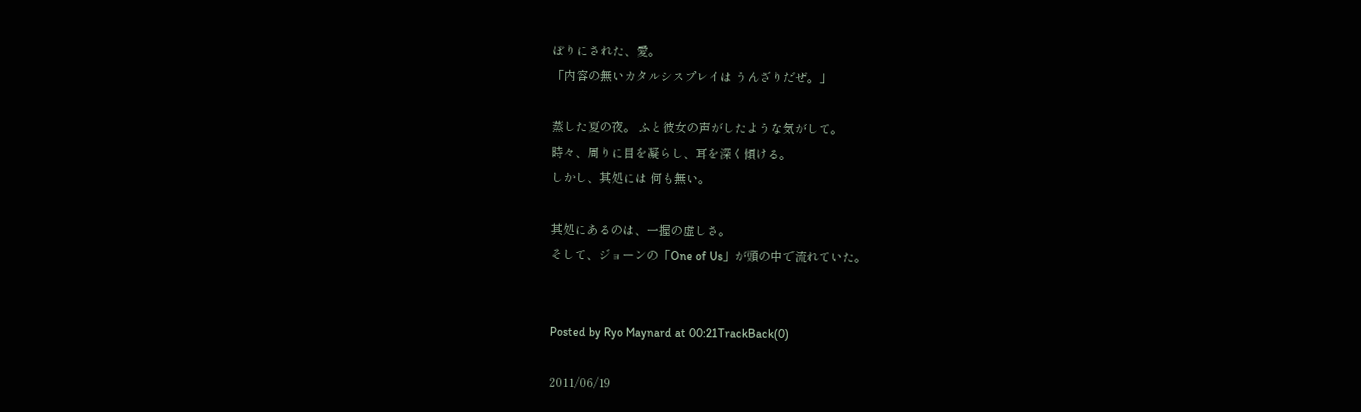ぼりにされた、愛。
「内容の無いカタルシスプレイは うんざりだぜ。」

蒸した夏の夜。 ふと彼女の声がしたような気がして。
時々、周りに目を凝らし、耳を深く傾ける。
しかし、其処には 何も無い。

其処にあるのは、一握の虚しさ。
そして、ジョーンの「One of Us」が頭の中で流れていた。


Posted by Ryo Maynard at 00:21TrackBack(0)

2011/06/19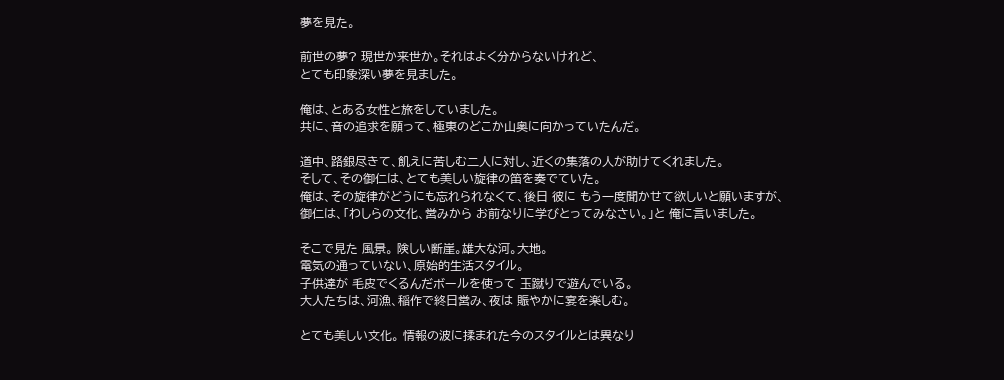夢を見た。

前世の夢? 現世か来世か。それはよく分からないけれど、
とても印象深い夢を見ました。

俺は、とある女性と旅をしていました。
共に、音の追求を願って、極東のどこか山奥に向かっていたんだ。

道中、路銀尽きて、飢えに苦しむ二人に対し、近くの集落の人が助けてくれました。
そして、その御仁は、とても美しい旋律の笛を奏でていた。
俺は、その旋律がどうにも忘れられなくて、後日 彼に もう一度聞かせて欲しいと願いますが、
御仁は、「わしらの文化、営みから お前なりに学びとってみなさい。」と 俺に言いました。

そこで見た 風景。 険しい断崖。雄大な河。大地。
電気の通っていない、原始的生活スタイル。
子供達が 毛皮でくるんだボールを使って 玉蹴りで遊んでいる。
大人たちは、河漁、稲作で終日営み、夜は 賑やかに宴を楽しむ。

とても美しい文化。 情報の波に揉まれた今のスタイルとは異なり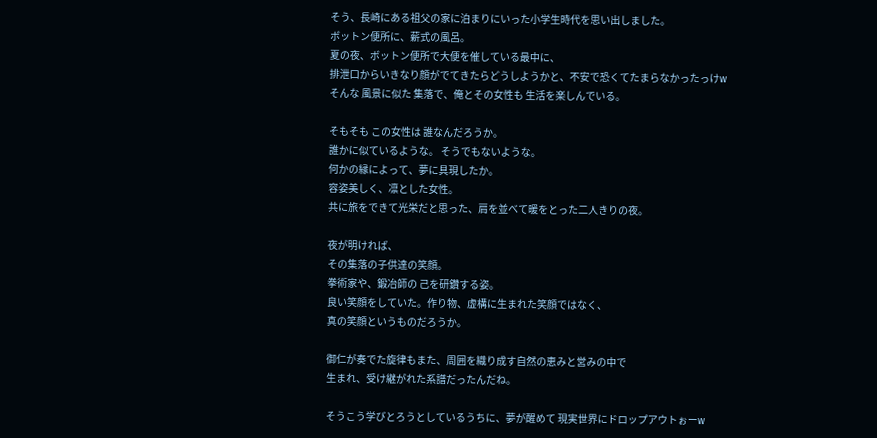そう、長崎にある祖父の家に泊まりにいった小学生時代を思い出しました。
ボットン便所に、薪式の風呂。
夏の夜、ボットン便所で大便を催している最中に、
排泄口からいきなり顔がでてきたらどうしようかと、不安で恐くてたまらなかったっけw
そんな 風景に似た 集落で、俺とその女性も 生活を楽しんでいる。

そもそも この女性は 誰なんだろうか。
誰かに似ているような。 そうでもないような。
何かの縁によって、夢に具現したか。
容姿美しく、凛とした女性。
共に旅をできて光栄だと思った、肩を並べて暖をとった二人きりの夜。

夜が明ければ、
その集落の子供達の笑顔。
拳術家や、鍛冶師の 己を研鑽する姿。
良い笑顔をしていた。作り物、虚構に生まれた笑顔ではなく、
真の笑顔というものだろうか。

御仁が奏でた旋律もまた、周囲を織り成す自然の恵みと営みの中で
生まれ、受け継がれた系譜だったんだね。

そうこう学びとろうとしているうちに、夢が醒めて 現実世界にドロップアウトぉーw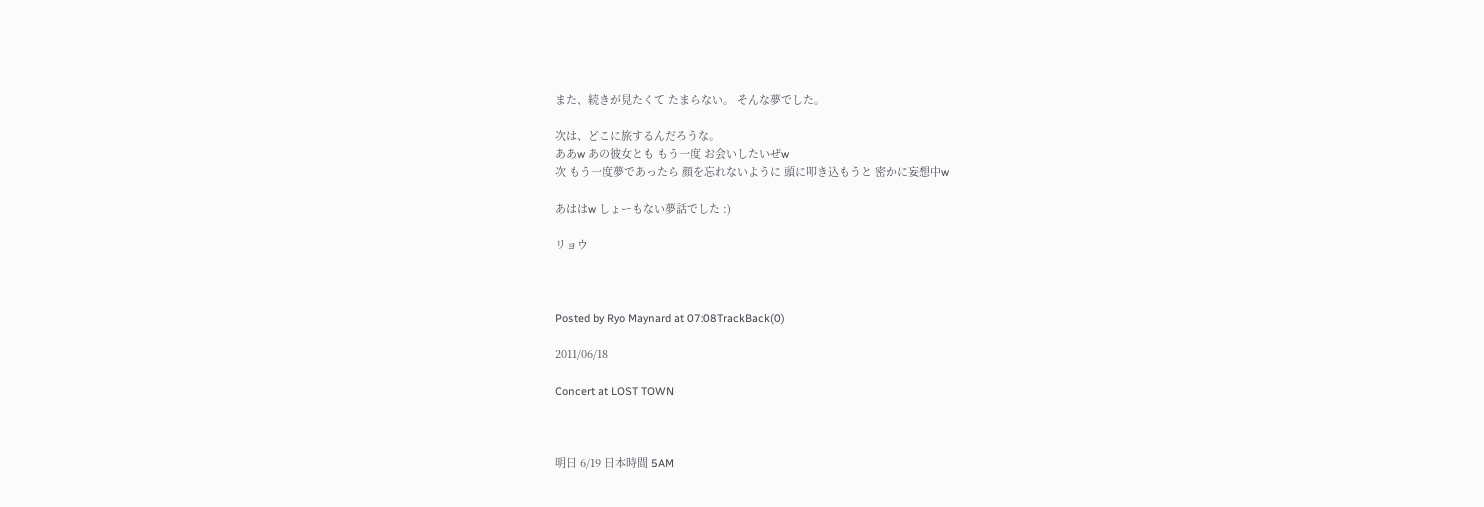また、続きが見たくて たまらない。 そんな夢でした。

次は、どこに旅するんだろうな。
ああw あの彼女とも もう一度 お会いしたいぜw
次 もう一度夢であったら 顔を忘れないように 頭に叩き込もうと 密かに妄想中w

あははw しょーもない夢話でした :)

リョウ



Posted by Ryo Maynard at 07:08TrackBack(0)

2011/06/18

Concert at LOST TOWN



明日 6/19 日本時間 5AM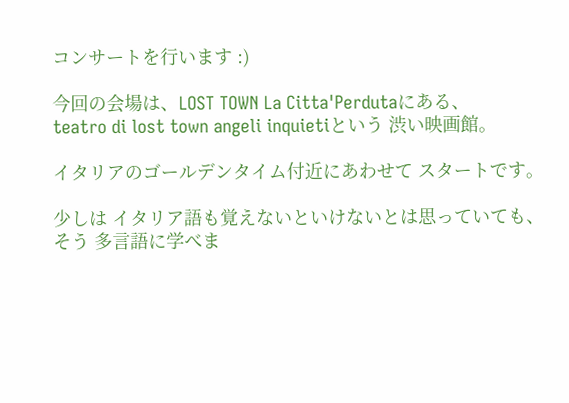コンサートを行います :)

今回の会場は、LOST TOWN La Citta'Perdutaにある、
teatro di lost town angeli inquietiという 渋い映画館。

イタリアのゴールデンタイム付近にあわせて スタートです。

少しは イタリア語も覚えないといけないとは思っていても、
そう 多言語に学べま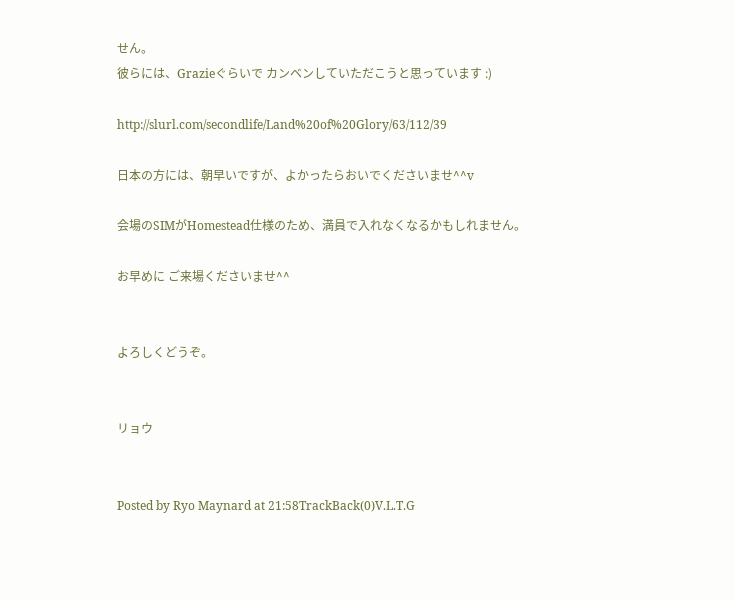せん。
彼らには、Grazieぐらいで カンベンしていただこうと思っています :)

http://slurl.com/secondlife/Land%20of%20Glory/63/112/39

日本の方には、朝早いですが、よかったらおいでくださいませ^^v

会場のSIMがHomestead仕様のため、満員で入れなくなるかもしれません。

お早めに ご来場くださいませ^^


よろしくどうぞ。


リョウ


Posted by Ryo Maynard at 21:58TrackBack(0)V.L.T.G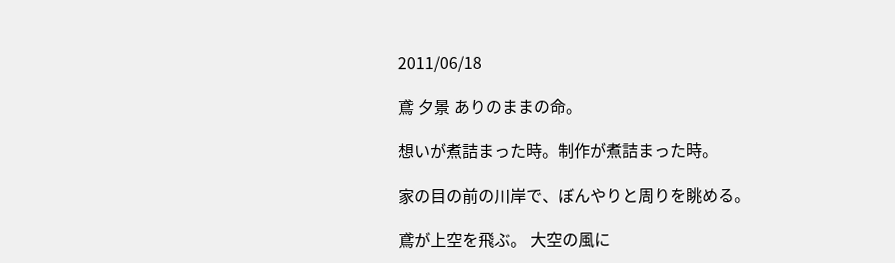2011/06/18

鳶 夕景 ありのままの命。

想いが煮詰まった時。制作が煮詰まった時。

家の目の前の川岸で、ぼんやりと周りを眺める。

鳶が上空を飛ぶ。 大空の風に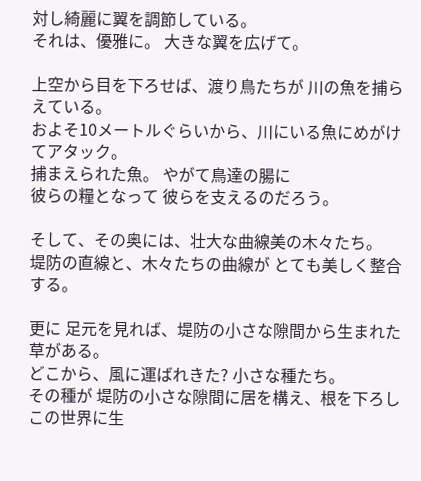対し綺麗に翼を調節している。
それは、優雅に。 大きな翼を広げて。

上空から目を下ろせば、渡り鳥たちが 川の魚を捕らえている。
およそ10メートルぐらいから、川にいる魚にめがけてアタック。
捕まえられた魚。 やがて鳥達の腸に
彼らの糧となって 彼らを支えるのだろう。

そして、その奥には、壮大な曲線美の木々たち。
堤防の直線と、木々たちの曲線が とても美しく整合する。

更に 足元を見れば、堤防の小さな隙間から生まれた草がある。
どこから、風に運ばれきた? 小さな種たち。
その種が 堤防の小さな隙間に居を構え、根を下ろし
この世界に生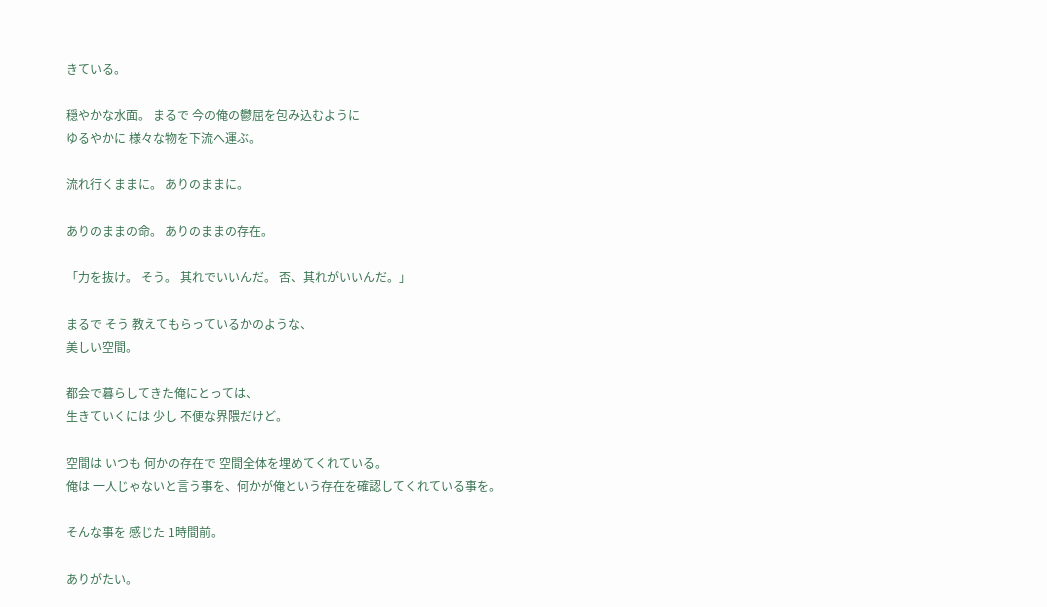きている。

穏やかな水面。 まるで 今の俺の鬱屈を包み込むように
ゆるやかに 様々な物を下流へ運ぶ。

流れ行くままに。 ありのままに。

ありのままの命。 ありのままの存在。

「力を抜け。 そう。 其れでいいんだ。 否、其れがいいんだ。」

まるで そう 教えてもらっているかのような、
美しい空間。

都会で暮らしてきた俺にとっては、
生きていくには 少し 不便な界隈だけど。

空間は いつも 何かの存在で 空間全体を埋めてくれている。
俺は 一人じゃないと言う事を、何かが俺という存在を確認してくれている事を。

そんな事を 感じた 1時間前。

ありがたい。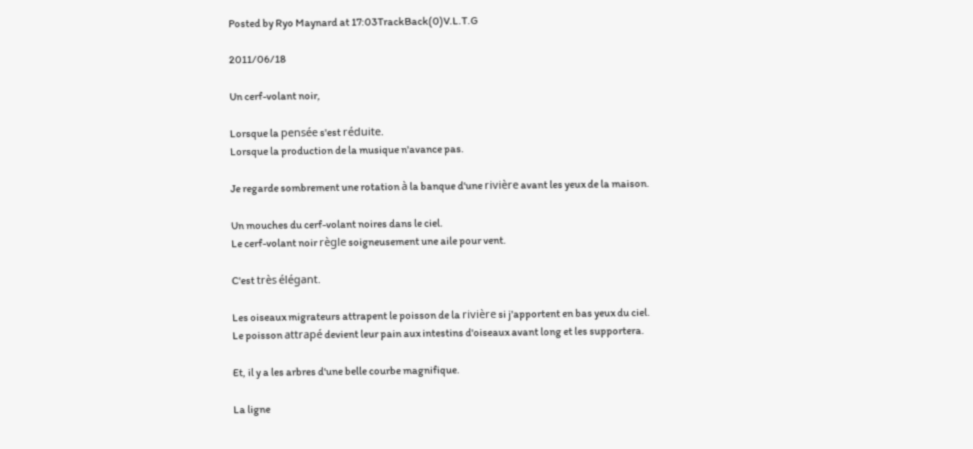Posted by Ryo Maynard at 17:03TrackBack(0)V.L.T.G

2011/06/18

Un cerf-volant noir,

Lorsque la pensée s'est réduite.
Lorsque la production de la musique n'avance pas.

Je regarde sombrement une rotation à la banque d'une rivière avant les yeux de la maison.

Un mouches du cerf-volant noires dans le ciel.
Le cerf-volant noir règle soigneusement une aile pour vent.

C'est très élégant.

Les oiseaux migrateurs attrapent le poisson de la rivière si j'apportent en bas yeux du ciel.
Le poisson attrapé devient leur pain aux intestins d'oiseaux avant long et les supportera.

Et, il y a les arbres d'une belle courbe magnifique.

La ligne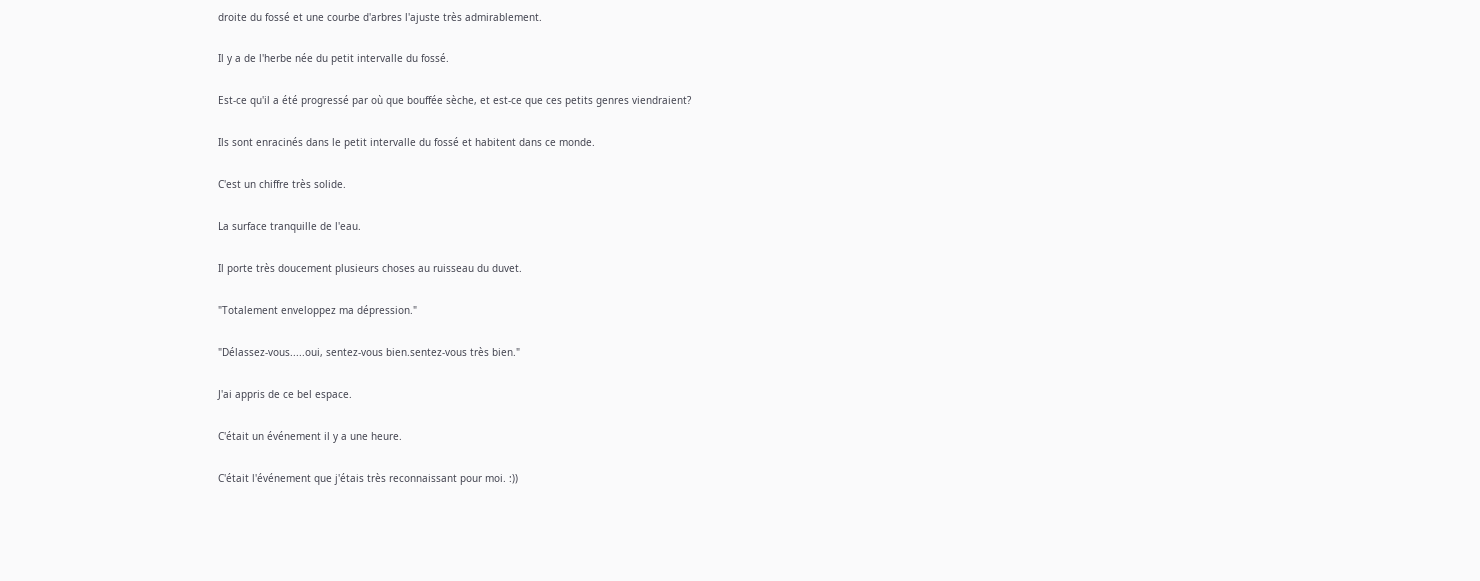droite du fossé et une courbe d'arbres l'ajuste très admirablement.

Il y a de l'herbe née du petit intervalle du fossé.

Est-ce qu'il a été progressé par où que bouffée sèche, et est-ce que ces petits genres viendraient?

Ils sont enracinés dans le petit intervalle du fossé et habitent dans ce monde.

C'est un chiffre très solide.

La surface tranquille de l'eau.

Il porte très doucement plusieurs choses au ruisseau du duvet.

"Totalement enveloppez ma dépression."

"Délassez-vous.....oui, sentez-vous bien.sentez-vous très bien."

J'ai appris de ce bel espace.

C'était un événement il y a une heure.

C'était l'événement que j'étais très reconnaissant pour moi. :))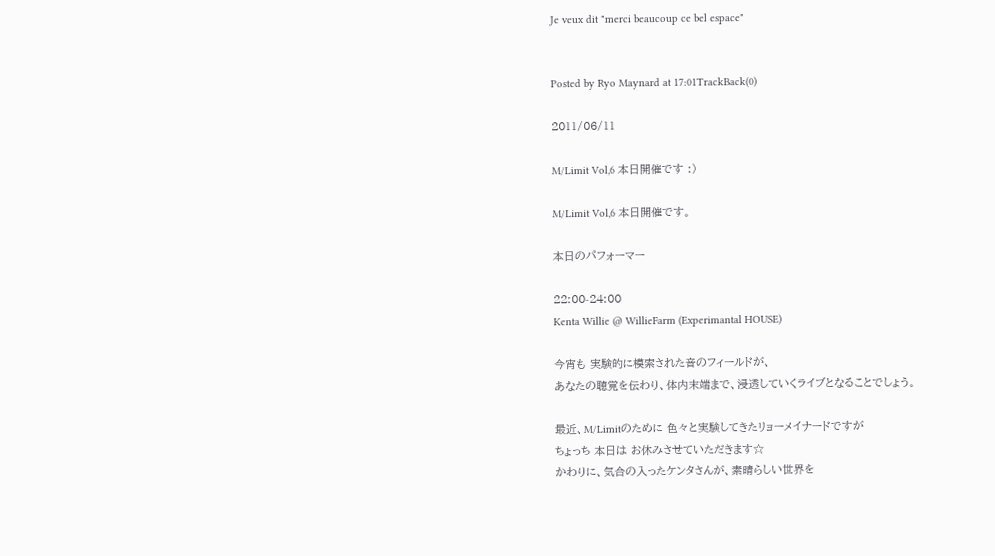Je veux dit "merci beaucoup ce bel espace"


Posted by Ryo Maynard at 17:01TrackBack(0)

2011/06/11

M/Limit Vol,6 本日開催です :)

M/Limit Vol,6 本日開催です。

本日のパフォーマー

22:00-24:00
Kenta Willie @ WillieFarm (Experimantal HOUSE)

今宵も 実験的に模索された音のフィールドが、
あなたの聴覚を伝わり、体内末端まで、浸透していくライブとなることでしょう。

最近、M/Limitのために 色々と実験してきたリョーメイナードですが
ちょっち 本日は お休みさせていただきます☆
かわりに、気合の入ったケンタさんが、素晴らしい世界を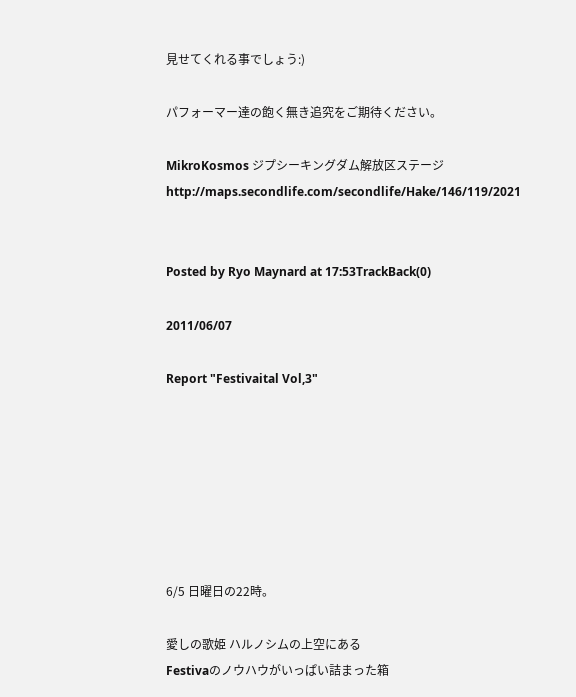見せてくれる事でしょう:)

パフォーマー達の飽く無き追究をご期待ください。

MikroKosmos ジプシーキングダム解放区ステージ
http://maps.secondlife.com/secondlife/Hake/146/119/2021


Posted by Ryo Maynard at 17:53TrackBack(0)

2011/06/07

Report "Festivaital Vol,3"







6/5 日曜日の22時。

愛しの歌姫 ハルノシムの上空にある
Festivaのノウハウがいっぱい詰まった箱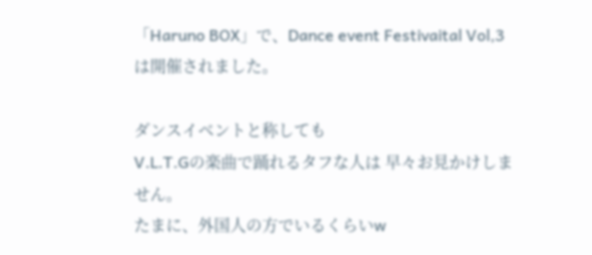「Haruno BOX」で、Dance event Festivaital Vol,3は開催されました。

ダンスイベントと称しても
V.L.T.Gの楽曲で踊れるタフな人は 早々お見かけしません。
たまに、外国人の方でいるくらいw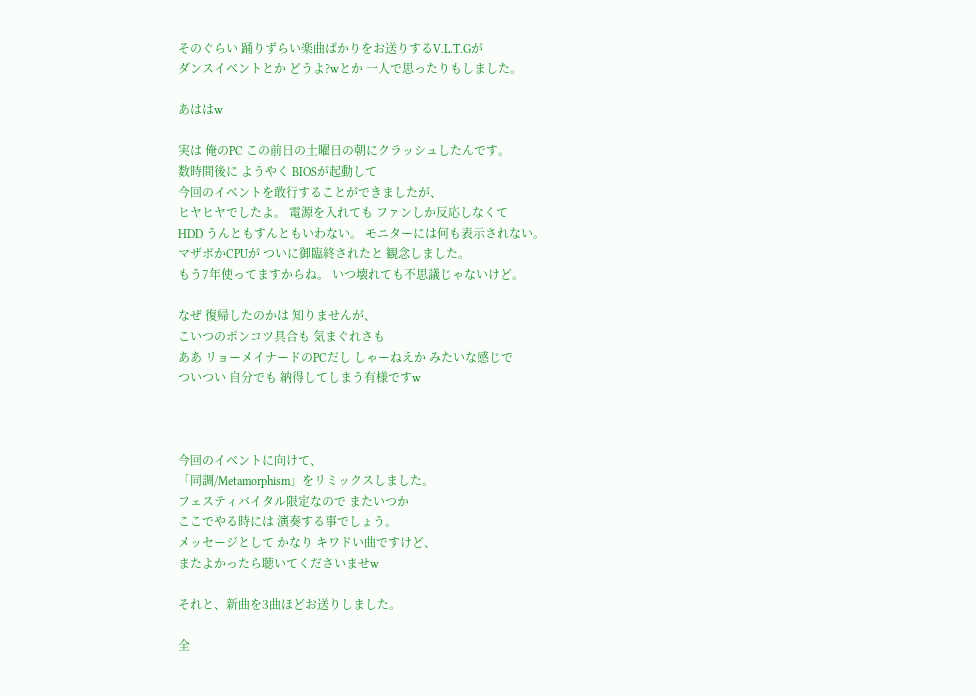そのぐらい 踊りずらい楽曲ばかりをお送りするV.L.T.Gが
ダンスイベントとか どうよ?wとか 一人で思ったりもしました。

あははw

実は 俺のPC この前日の土曜日の朝にクラッシュしたんです。
数時間後に ようやく BIOSが起動して
今回のイベントを敢行することができましたが、
ヒヤヒヤでしたよ。 電源を入れても ファンしか反応しなくて
HDD うんともすんともいわない。 モニターには何も表示されない。
マザボかCPUが ついに御臨終されたと 観念しました。
もう7年使ってますからね。 いつ壊れても不思議じゃないけど。

なぜ 復帰したのかは 知りませんが、
こいつのポンコツ具合も 気まぐれさも
ああ リョーメイナードのPCだし しゃーねえか みたいな感じで
ついつい 自分でも 納得してしまう有様ですw



今回のイベントに向けて、
「同調/Metamorphism」をリミックスしました。
フェスティバイタル限定なので またいつか
ここでやる時には 演奏する事でしょう。
メッセージとして かなり キワドい曲ですけど、
またよかったら聴いてくださいませw

それと、新曲を3曲ほどお送りしました。

全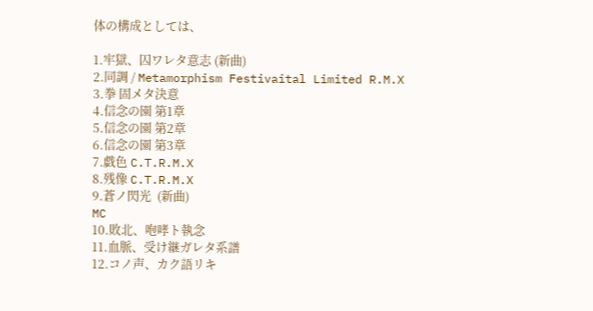体の構成としては、

1.牢獄、囚ワレタ意志 (新曲)
2.同調 / Metamorphism Festivaital Limited R.M.X
3.拳 固メタ決意
4.信念の園 第1章
5.信念の園 第2章
6.信念の園 第3章
7.戯色 C.T.R.M.X
8.残像 C.T.R.M.X
9.蒼ノ閃光  (新曲)
MC
10.敗北、咆哮ト執念
11.血脈、受け継ガレタ系譜
12.コノ声、カク語リキ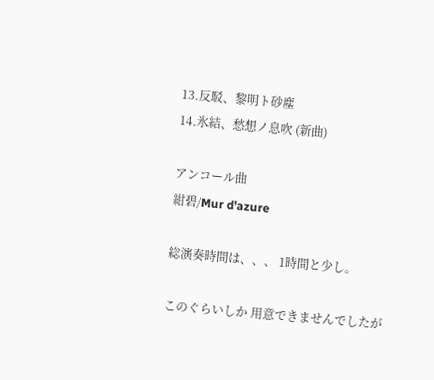13.反駁、黎明ト砂塵
14.氷結、愁想ノ息吹 (新曲)

アンコール曲
紺碧/Mur d'azure

総演奏時間は、、、 1時間と少し。

このぐらいしか 用意できませんでしたが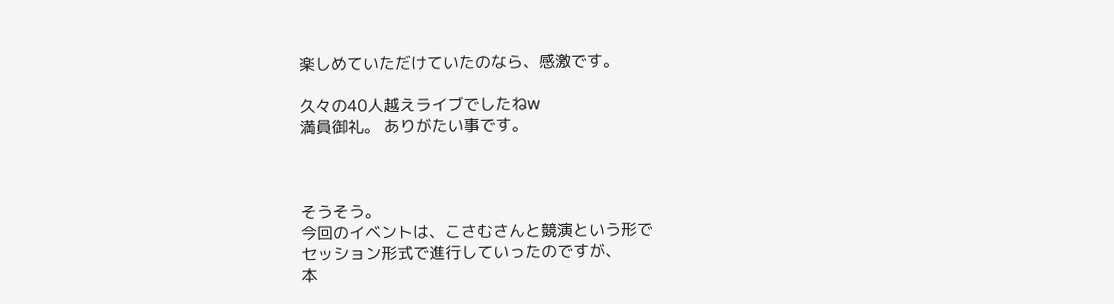楽しめていただけていたのなら、感激です。

久々の40人越えライブでしたねw
満員御礼。 ありがたい事です。



そうそう。
今回のイベントは、こさむさんと競演という形で
セッション形式で進行していったのですが、
本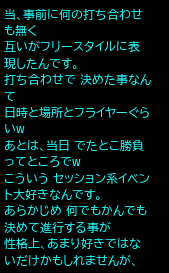当、事前に何の打ち合わせも無く
互いがフリースタイルに表現したんです。
打ち合わせで 決めた事なんて
日時と場所とフライヤーぐらいw
あとは、当日 でたとこ勝負ってところでw
こういう セッション系イベント大好きなんです。
あらかじめ 何でもかんでも決めて進行する事が
性格上、あまり好きではないだけかもしれませんが、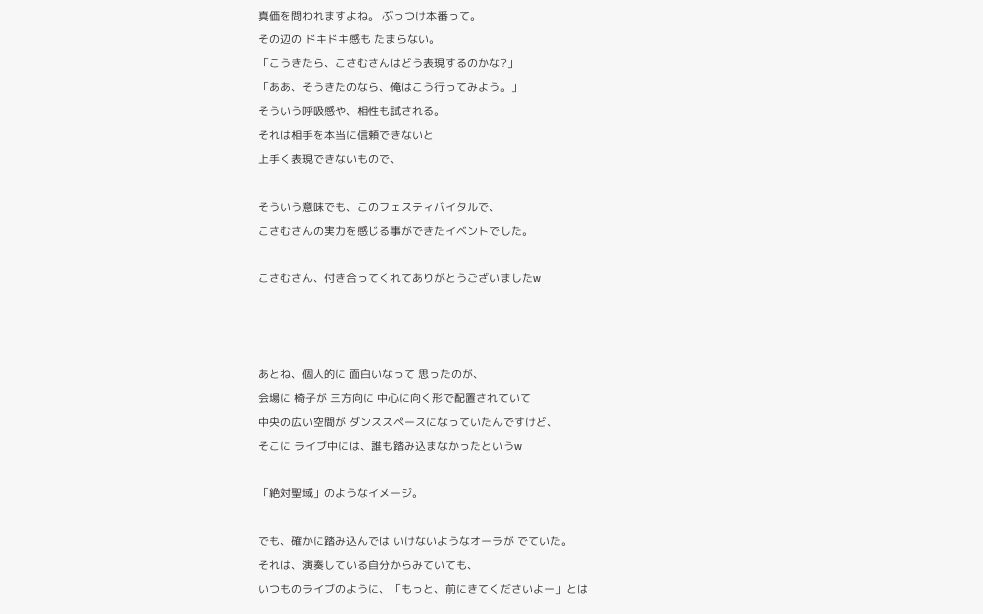真価を問われますよね。 ぶっつけ本番って。
その辺の ドキドキ感も たまらない。
「こうきたら、こさむさんはどう表現するのかな?」
「ああ、そうきたのなら、俺はこう行ってみよう。」
そういう呼吸感や、相性も試される。
それは相手を本当に信頼できないと
上手く表現できないもので、

そういう意味でも、このフェスティバイタルで、
こさむさんの実力を感じる事ができたイベントでした。

こさむさん、付き合ってくれてありがとうございましたw



あとね、個人的に 面白いなって 思ったのが、
会場に 椅子が 三方向に 中心に向く形で配置されていて
中央の広い空間が ダンススペースになっていたんですけど、
そこに ライブ中には、誰も踏み込まなかったというw

「絶対聖域」のようなイメージ。

でも、確かに踏み込んでは いけないようなオーラが でていた。
それは、演奏している自分からみていても、
いつものライブのように、「もっと、前にきてくださいよー」とは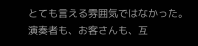とても言える雰囲気ではなかった。
演奏者も、お客さんも、互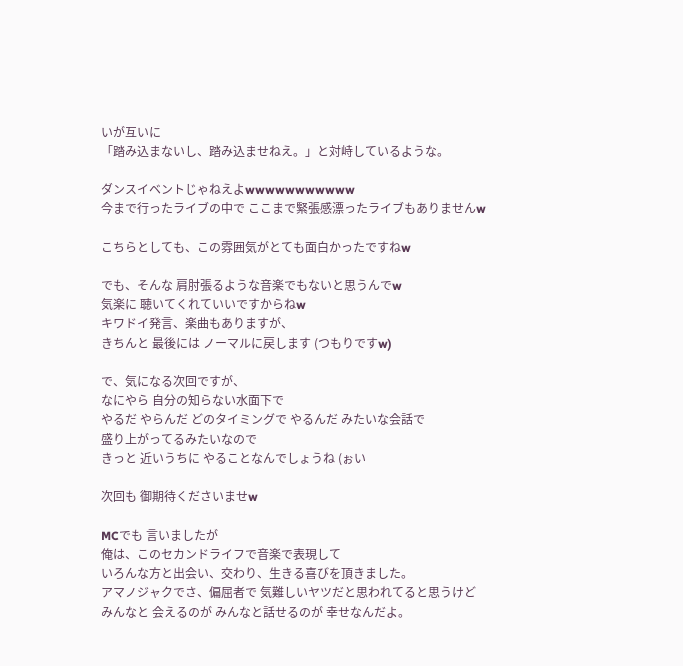いが互いに
「踏み込まないし、踏み込ませねえ。」と対峙しているような。

ダンスイベントじゃねえよwwwwwwwwwww
今まで行ったライブの中で ここまで緊張感漂ったライブもありませんw

こちらとしても、この雰囲気がとても面白かったですねw

でも、そんな 肩肘張るような音楽でもないと思うんでw
気楽に 聴いてくれていいですからねw
キワドイ発言、楽曲もありますが、
きちんと 最後には ノーマルに戻します (つもりですw)

で、気になる次回ですが、
なにやら 自分の知らない水面下で
やるだ やらんだ どのタイミングで やるんだ みたいな会話で
盛り上がってるみたいなので
きっと 近いうちに やることなんでしょうね (ぉい

次回も 御期待くださいませw

MCでも 言いましたが
俺は、このセカンドライフで音楽で表現して
いろんな方と出会い、交わり、生きる喜びを頂きました。
アマノジャクでさ、偏屈者で 気難しいヤツだと思われてると思うけど
みんなと 会えるのが みんなと話せるのが 幸せなんだよ。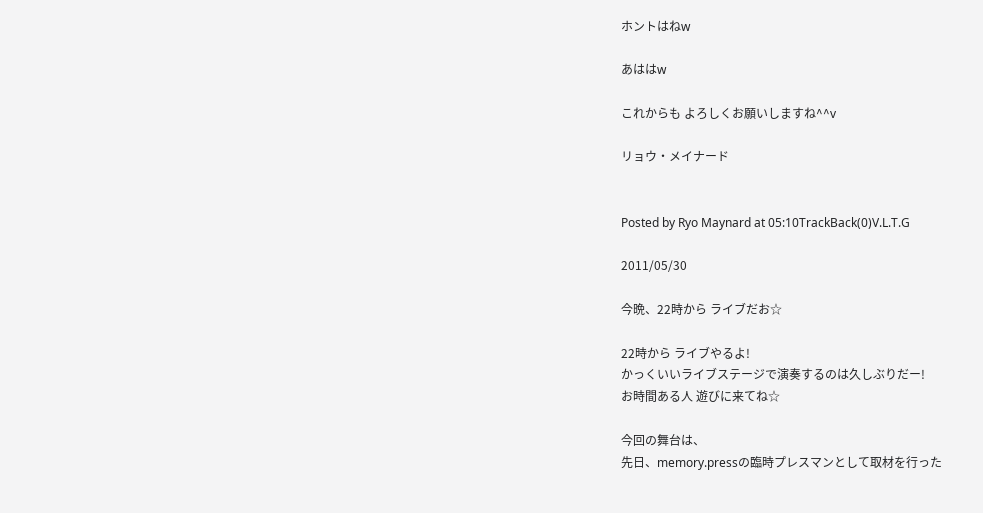ホントはねw

あははw

これからも よろしくお願いしますね^^v

リョウ・メイナード


Posted by Ryo Maynard at 05:10TrackBack(0)V.L.T.G

2011/05/30

今晩、22時から ライブだお☆

22時から ライブやるよ!
かっくいいライブステージで演奏するのは久しぶりだー!
お時間ある人 遊びに来てね☆

今回の舞台は、
先日、memory.pressの臨時プレスマンとして取材を行った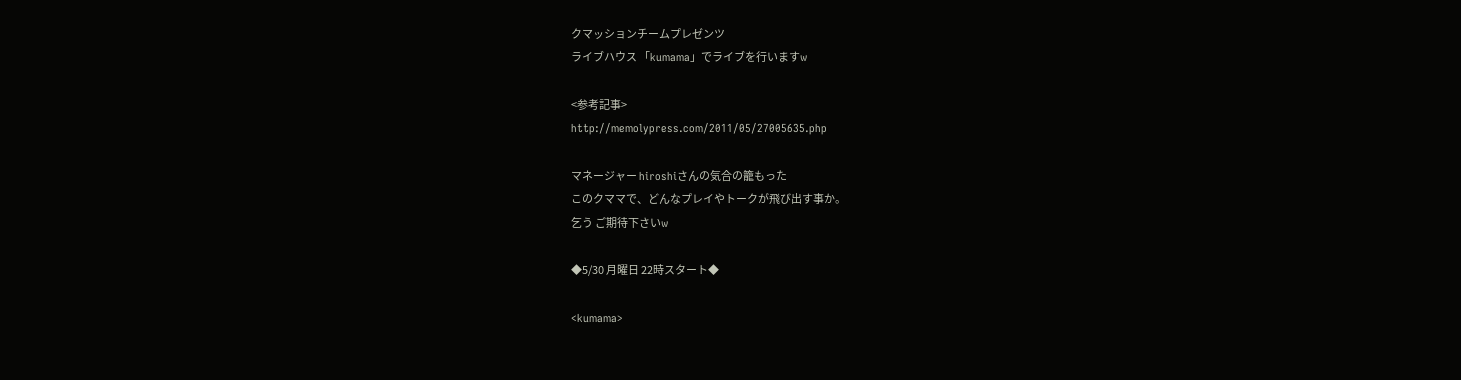クマッションチームプレゼンツ
ライブハウス 「kumama」でライブを行いますw

<参考記事>
http://memolypress.com/2011/05/27005635.php

マネージャー hiroshiさんの気合の籠もった
このクママで、どんなプレイやトークが飛び出す事か。
乞う ご期待下さいw

◆5/30 月曜日 22時スタート◆

<kumama>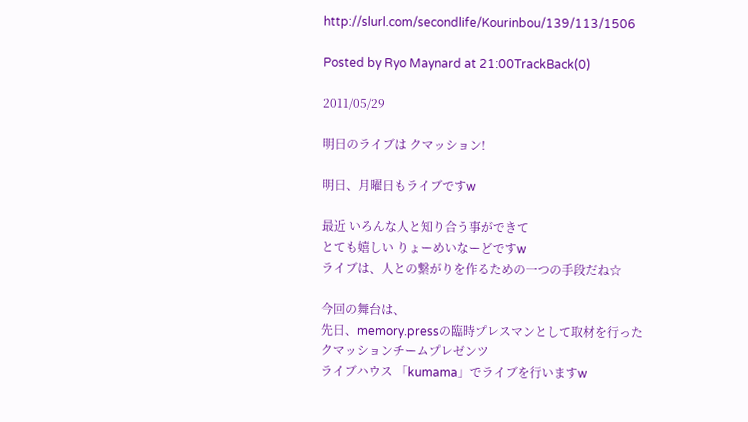http://slurl.com/secondlife/Kourinbou/139/113/1506

Posted by Ryo Maynard at 21:00TrackBack(0)

2011/05/29

明日のライブは クマッション!

明日、月曜日もライブですw

最近 いろんな人と知り合う事ができて
とても嬉しい りょーめいなーどですw
ライブは、人との繋がりを作るための一つの手段だね☆

今回の舞台は、
先日、memory.pressの臨時プレスマンとして取材を行った
クマッションチームプレゼンツ
ライブハウス 「kumama」でライブを行いますw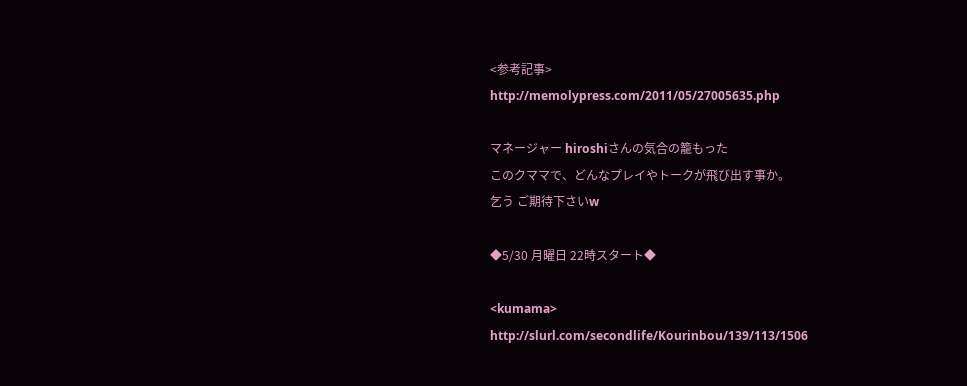<参考記事>
http://memolypress.com/2011/05/27005635.php

マネージャー hiroshiさんの気合の籠もった
このクママで、どんなプレイやトークが飛び出す事か。
乞う ご期待下さいw

◆5/30 月曜日 22時スタート◆

<kumama>
http://slurl.com/secondlife/Kourinbou/139/113/1506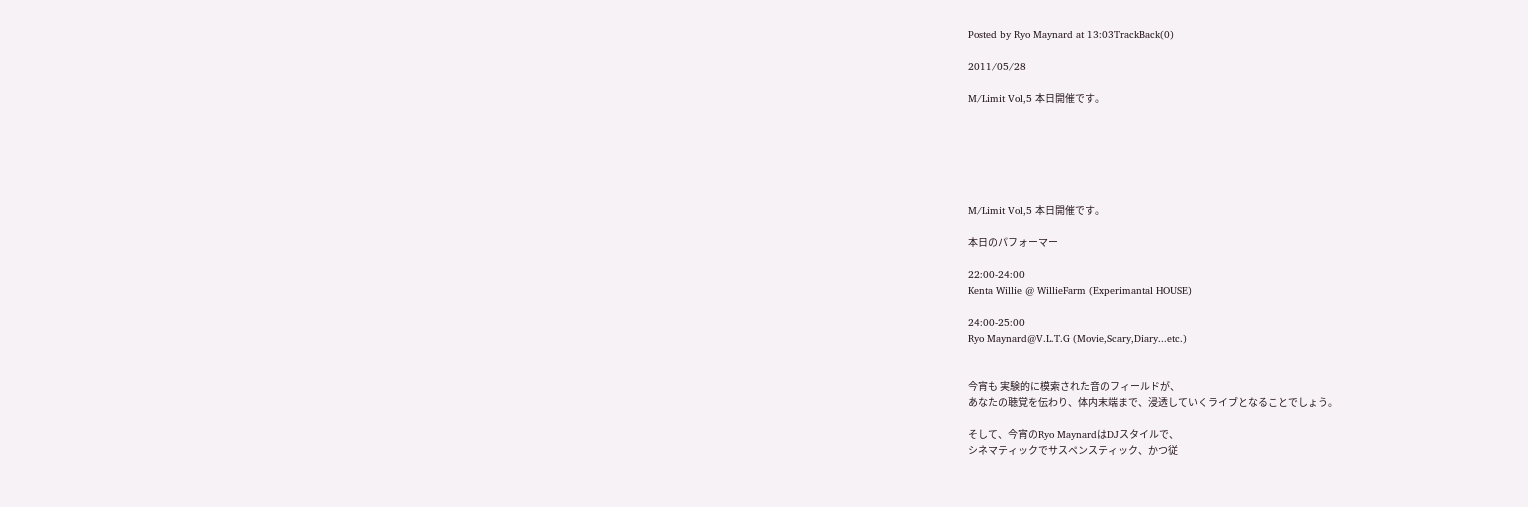Posted by Ryo Maynard at 13:03TrackBack(0)

2011/05/28

M/Limit Vol,5 本日開催です。






M/Limit Vol,5 本日開催です。

本日のパフォーマー

22:00-24:00
Kenta Willie @ WillieFarm (Experimantal HOUSE)

24:00-25:00
Ryo Maynard@V.L.T.G (Movie,Scary,Diary...etc.)


今宵も 実験的に模索された音のフィールドが、
あなたの聴覚を伝わり、体内末端まで、浸透していくライブとなることでしょう。

そして、今宵のRyo MaynardはDJスタイルで、
シネマティックでサスペンスティック、かつ従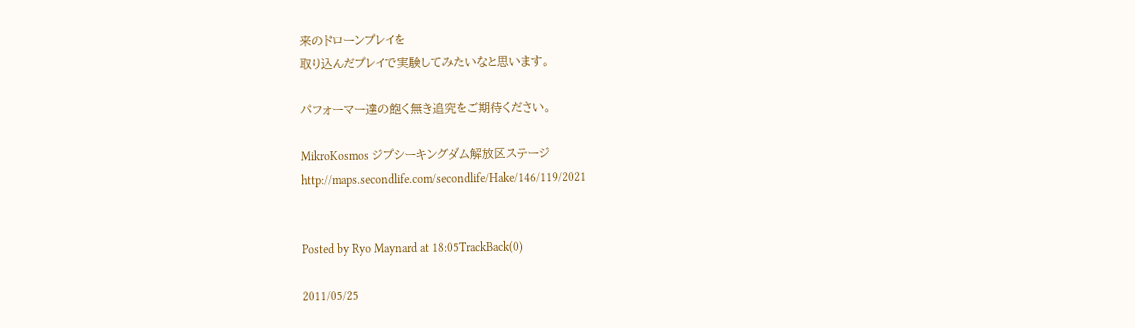来のドローンプレイを
取り込んだプレイで実験してみたいなと思います。

パフォーマー達の飽く無き追究をご期待ください。

MikroKosmos ジプシーキングダム解放区ステージ
http://maps.secondlife.com/secondlife/Hake/146/119/2021


Posted by Ryo Maynard at 18:05TrackBack(0)

2011/05/25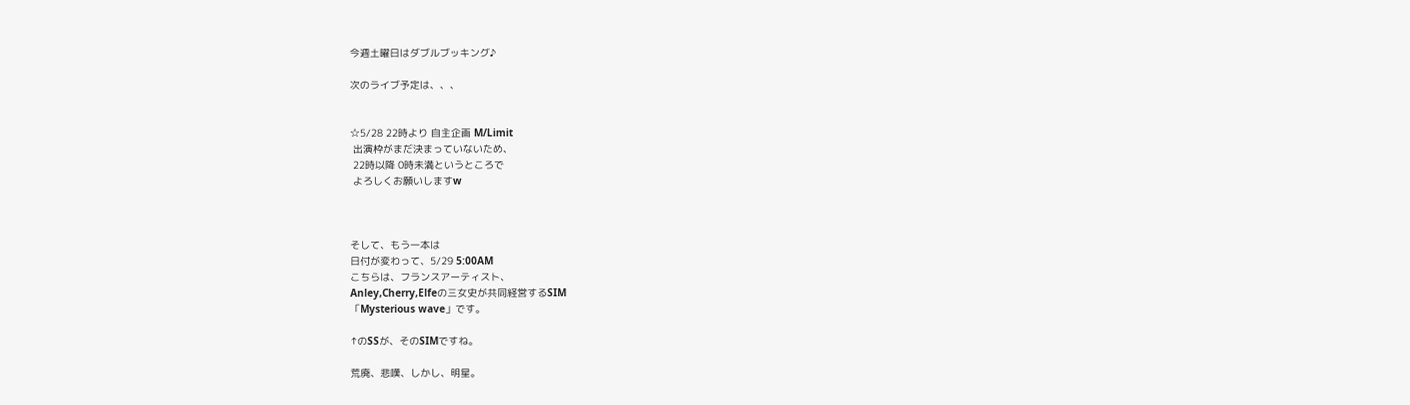今週土曜日はダブルブッキング♪

次のライブ予定は、、、


☆5/28 22時より 自主企画 M/Limit
 出演枠がまだ決まっていないため、
 22時以降 0時未満というところで
 よろしくお願いしますw



そして、もう一本は
日付が変わって、5/29 5:00AM
こちらは、フランスアーティスト、
Anley,Cherry,Elfeの三女史が共同経営するSIM
「Mysterious wave」です。

↑のSSが、そのSIMですね。

荒廃、悲嘆、しかし、明星。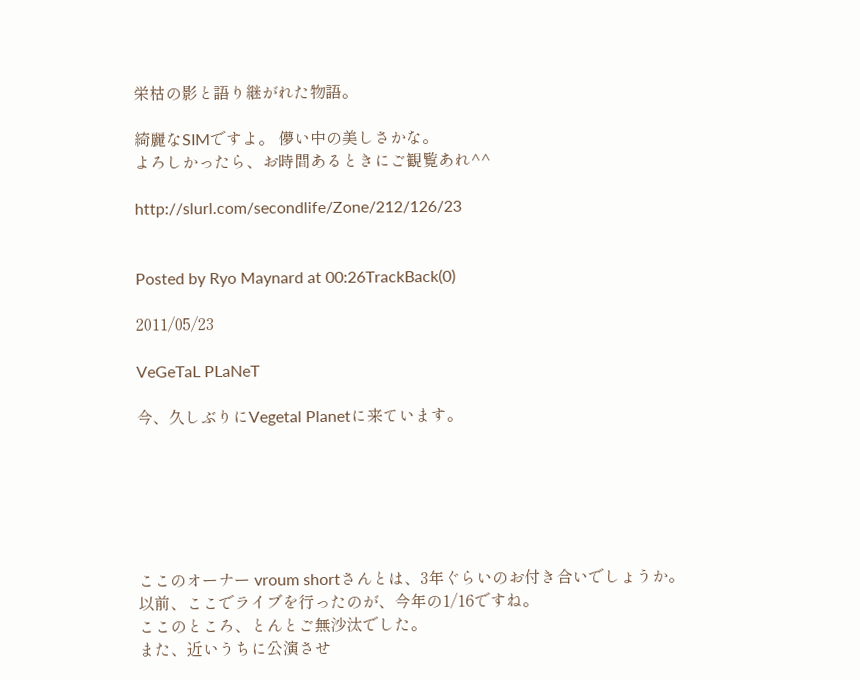栄枯の影と語り継がれた物語。

綺麗なSIMですよ。 儚い中の美しさかな。
よろしかったら、お時間あるときにご観覧あれ^^

http://slurl.com/secondlife/Zone/212/126/23


Posted by Ryo Maynard at 00:26TrackBack(0)

2011/05/23

VeGeTaL PLaNeT

今、久しぶりにVegetal Planetに来ています。






ここのオーナー vroum shortさんとは、3年ぐらいのお付き合いでしょうか。
以前、ここでライブを行ったのが、今年の1/16ですね。
ここのところ、とんとご無沙汰でした。
また、近いうちに公演させ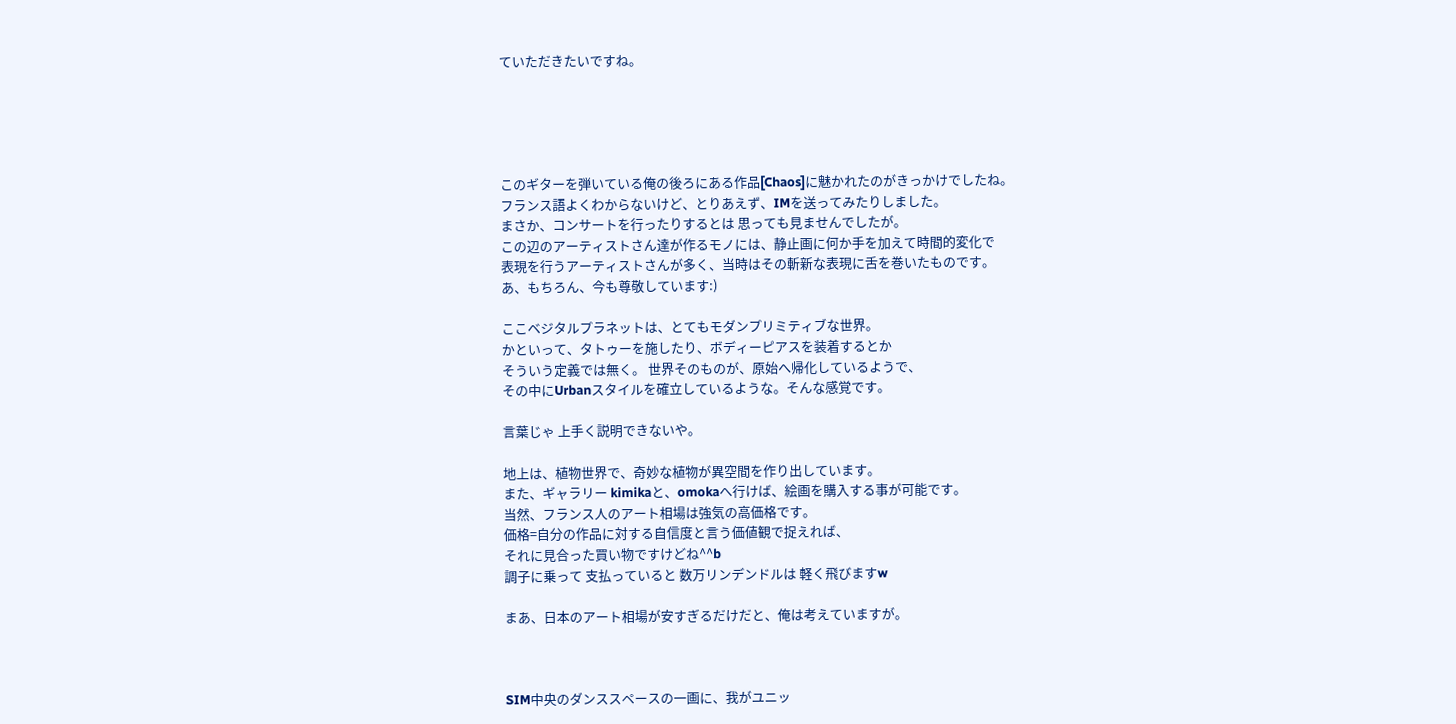ていただきたいですね。





このギターを弾いている俺の後ろにある作品[Chaos]に魅かれたのがきっかけでしたね。
フランス語よくわからないけど、とりあえず、IMを送ってみたりしました。
まさか、コンサートを行ったりするとは 思っても見ませんでしたが。
この辺のアーティストさん達が作るモノには、静止画に何か手を加えて時間的変化で
表現を行うアーティストさんが多く、当時はその斬新な表現に舌を巻いたものです。
あ、もちろん、今も尊敬しています:)

ここベジタルプラネットは、とてもモダンプリミティブな世界。
かといって、タトゥーを施したり、ボディーピアスを装着するとか
そういう定義では無く。 世界そのものが、原始へ帰化しているようで、
その中にUrbanスタイルを確立しているような。そんな感覚です。

言葉じゃ 上手く説明できないや。

地上は、植物世界で、奇妙な植物が異空間を作り出しています。
また、ギャラリー kimikaと、omokaへ行けば、絵画を購入する事が可能です。
当然、フランス人のアート相場は強気の高価格です。
価格=自分の作品に対する自信度と言う価値観で捉えれば、
それに見合った買い物ですけどね^^b
調子に乗って 支払っていると 数万リンデンドルは 軽く飛びますw

まあ、日本のアート相場が安すぎるだけだと、俺は考えていますが。



SIM中央のダンススペースの一画に、我がユニッ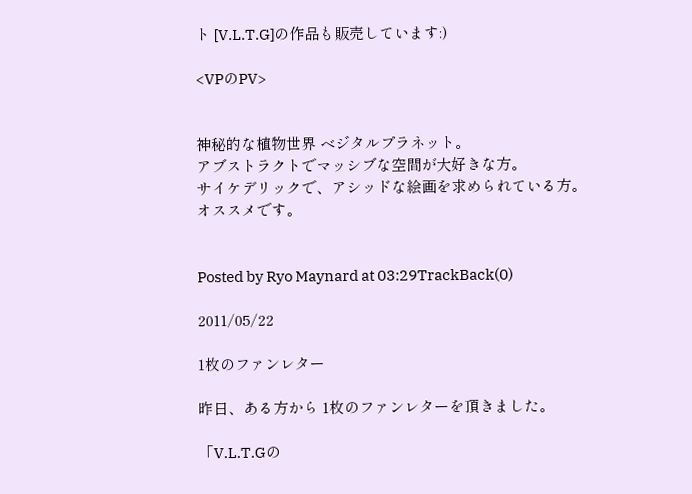ト [V.L.T.G]の作品も販売しています:)

<VPのPV>


神秘的な植物世界 ベジタルプラネット。
アブストラクトでマッシブな空間が大好きな方。
サイケデリックで、アシッドな絵画を求められている方。
オススメです。


Posted by Ryo Maynard at 03:29TrackBack(0)

2011/05/22

1枚のファンレター

昨日、ある方から 1枚のファンレターを頂きました。

「V.L.T.Gの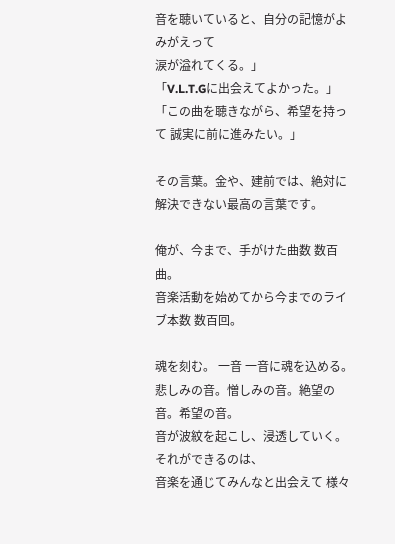音を聴いていると、自分の記憶がよみがえって
涙が溢れてくる。」
「V.L.T.Gに出会えてよかった。」
「この曲を聴きながら、希望を持って 誠実に前に進みたい。」

その言葉。金や、建前では、絶対に解決できない最高の言葉です。

俺が、今まで、手がけた曲数 数百曲。
音楽活動を始めてから今までのライブ本数 数百回。

魂を刻む。 一音 一音に魂を込める。
悲しみの音。憎しみの音。絶望の音。希望の音。
音が波紋を起こし、浸透していく。
それができるのは、
音楽を通じてみんなと出会えて 様々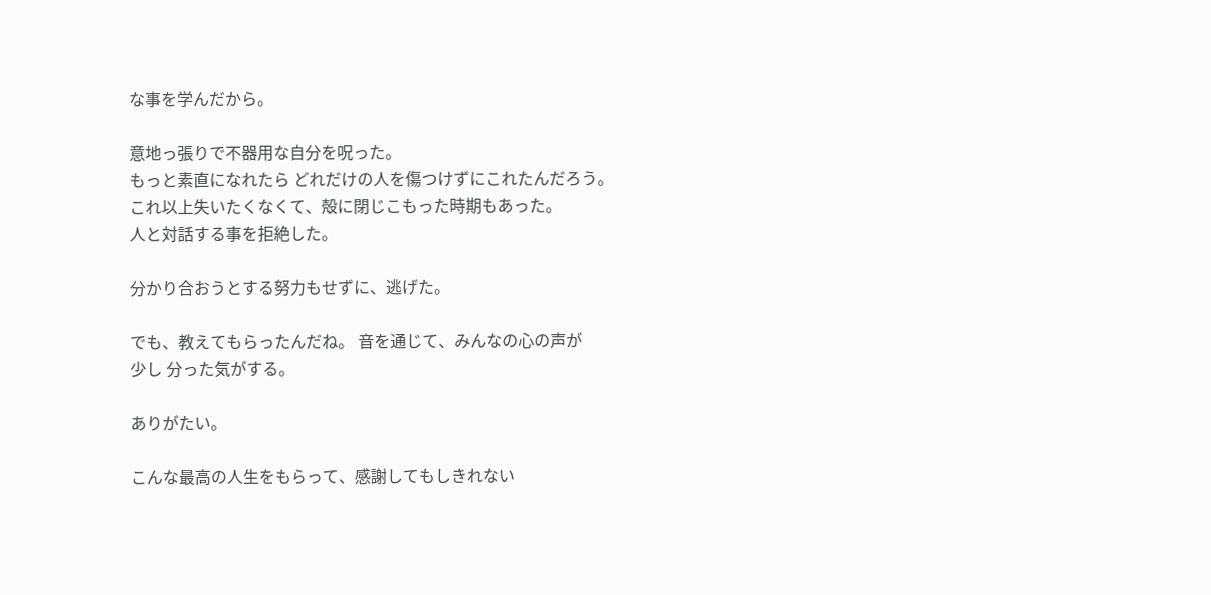な事を学んだから。

意地っ張りで不器用な自分を呪った。
もっと素直になれたら どれだけの人を傷つけずにこれたんだろう。
これ以上失いたくなくて、殻に閉じこもった時期もあった。
人と対話する事を拒絶した。

分かり合おうとする努力もせずに、逃げた。

でも、教えてもらったんだね。 音を通じて、みんなの心の声が
少し 分った気がする。

ありがたい。

こんな最高の人生をもらって、感謝してもしきれない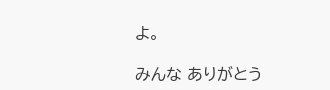よ。

みんな ありがとう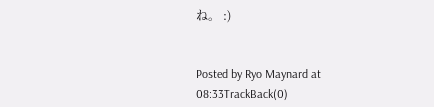ね。 :)


Posted by Ryo Maynard at 08:33TrackBack(0)